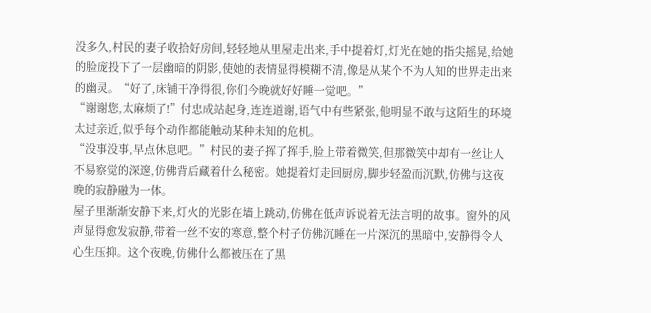没多久,村民的妻子收拾好房间,轻轻地从里屋走出来,手中提着灯,灯光在她的指尖摇晃,给她的脸庞投下了一层幽暗的阴影,使她的表情显得模糊不清,像是从某个不为人知的世界走出来的幽灵。“好了,床铺干净得很,你们今晚就好好睡一觉吧。”
“谢谢您,太麻烦了!”付忠成站起身,连连道谢,语气中有些紧张,他明显不敢与这陌生的环境太过亲近,似乎每个动作都能触动某种未知的危机。
“没事没事,早点休息吧。”村民的妻子挥了挥手,脸上带着微笑,但那微笑中却有一丝让人不易察觉的深邃,仿佛背后藏着什么秘密。她提着灯走回厨房,脚步轻盈而沉默,仿佛与这夜晚的寂静融为一体。
屋子里渐渐安静下来,灯火的光影在墙上跳动,仿佛在低声诉说着无法言明的故事。窗外的风声显得愈发寂静,带着一丝不安的寒意,整个村子仿佛沉睡在一片深沉的黑暗中,安静得令人心生压抑。这个夜晚,仿佛什么都被压在了黑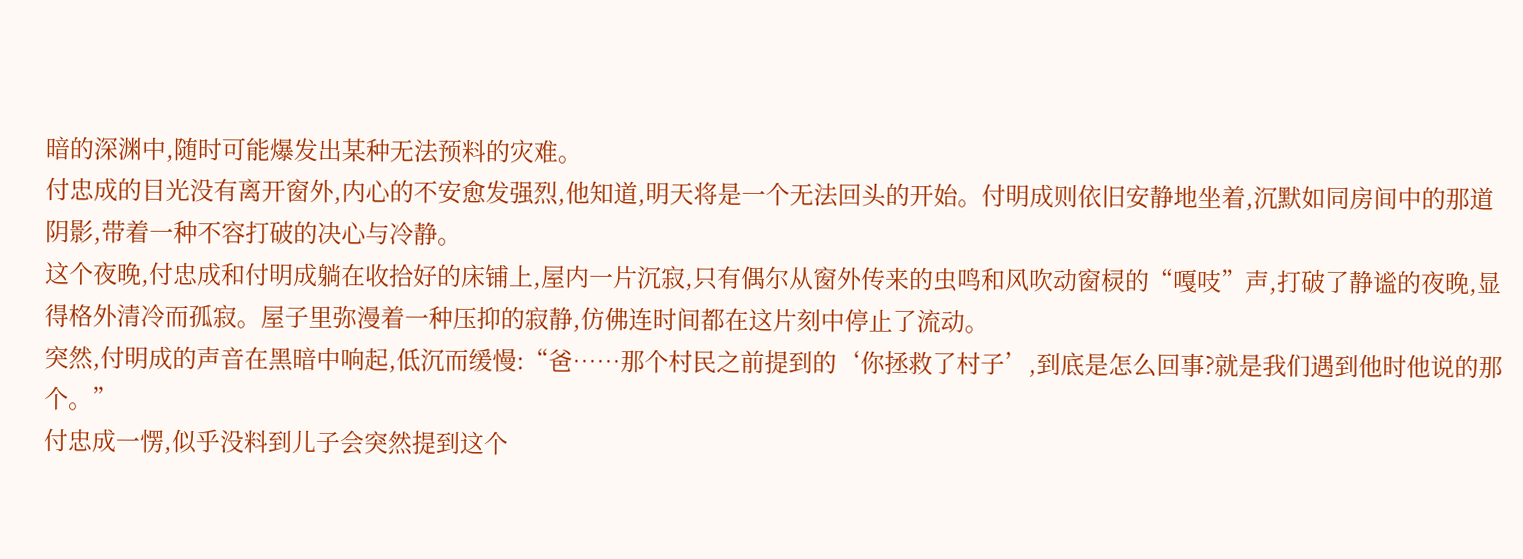暗的深渊中,随时可能爆发出某种无法预料的灾难。
付忠成的目光没有离开窗外,内心的不安愈发强烈,他知道,明天将是一个无法回头的开始。付明成则依旧安静地坐着,沉默如同房间中的那道阴影,带着一种不容打破的决心与冷静。
这个夜晚,付忠成和付明成躺在收拾好的床铺上,屋内一片沉寂,只有偶尔从窗外传来的虫鸣和风吹动窗棂的“嘎吱”声,打破了静谧的夜晚,显得格外清冷而孤寂。屋子里弥漫着一种压抑的寂静,仿佛连时间都在这片刻中停止了流动。
突然,付明成的声音在黑暗中响起,低沉而缓慢:“爸……那个村民之前提到的‘你拯救了村子’,到底是怎么回事?就是我们遇到他时他说的那个。”
付忠成一愣,似乎没料到儿子会突然提到这个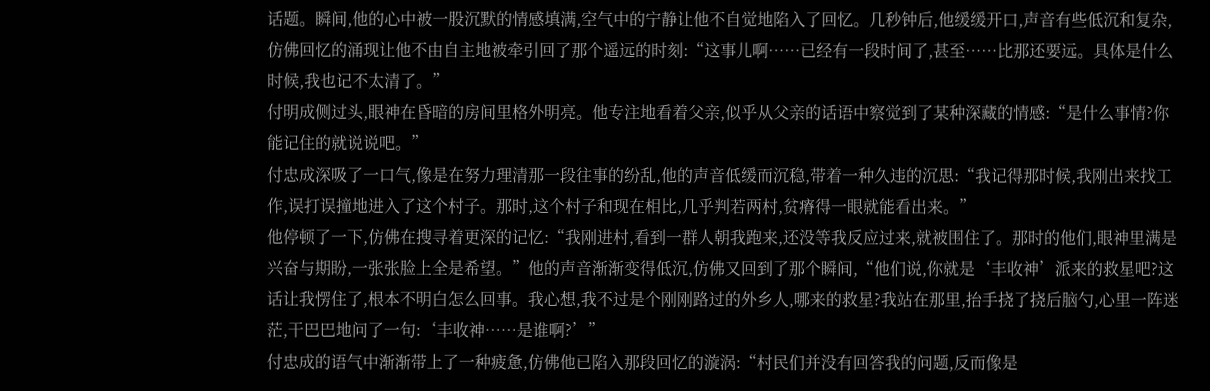话题。瞬间,他的心中被一股沉默的情感填满,空气中的宁静让他不自觉地陷入了回忆。几秒钟后,他缓缓开口,声音有些低沉和复杂,仿佛回忆的涌现让他不由自主地被牵引回了那个遥远的时刻:“这事儿啊……已经有一段时间了,甚至……比那还要远。具体是什么时候,我也记不太清了。”
付明成侧过头,眼神在昏暗的房间里格外明亮。他专注地看着父亲,似乎从父亲的话语中察觉到了某种深藏的情感:“是什么事情?你能记住的就说说吧。”
付忠成深吸了一口气,像是在努力理清那一段往事的纷乱,他的声音低缓而沉稳,带着一种久违的沉思:“我记得那时候,我刚出来找工作,误打误撞地进入了这个村子。那时,这个村子和现在相比,几乎判若两村,贫瘠得一眼就能看出来。”
他停顿了一下,仿佛在搜寻着更深的记忆:“我刚进村,看到一群人朝我跑来,还没等我反应过来,就被围住了。那时的他们,眼神里满是兴奋与期盼,一张张脸上全是希望。”他的声音渐渐变得低沉,仿佛又回到了那个瞬间,“他们说,你就是‘丰收神’派来的救星吧?这话让我愣住了,根本不明白怎么回事。我心想,我不过是个刚刚路过的外乡人,哪来的救星?我站在那里,抬手挠了挠后脑勺,心里一阵迷茫,干巴巴地问了一句:‘丰收神……是谁啊?’”
付忠成的语气中渐渐带上了一种疲惫,仿佛他已陷入那段回忆的漩涡:“村民们并没有回答我的问题,反而像是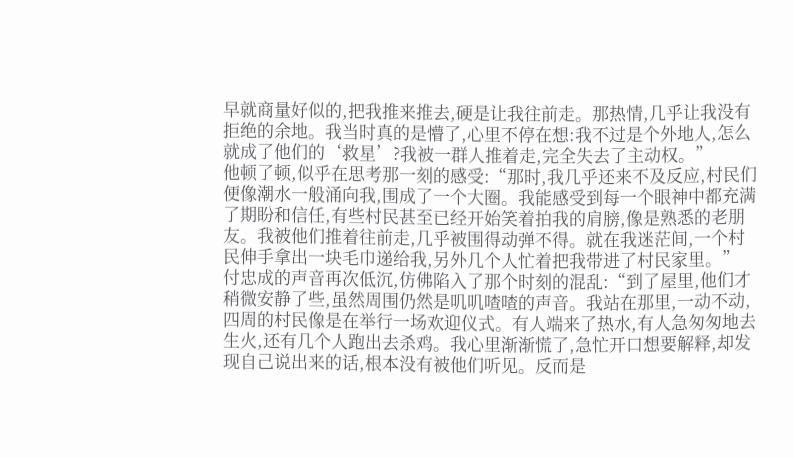早就商量好似的,把我推来推去,硬是让我往前走。那热情,几乎让我没有拒绝的余地。我当时真的是懵了,心里不停在想:我不过是个外地人,怎么就成了他们的‘救星’?我被一群人推着走,完全失去了主动权。”
他顿了顿,似乎在思考那一刻的感受:“那时,我几乎还来不及反应,村民们便像潮水一般涌向我,围成了一个大圈。我能感受到每一个眼神中都充满了期盼和信任,有些村民甚至已经开始笑着拍我的肩膀,像是熟悉的老朋友。我被他们推着往前走,几乎被围得动弹不得。就在我迷茫间,一个村民伸手拿出一块毛巾递给我,另外几个人忙着把我带进了村民家里。”
付忠成的声音再次低沉,仿佛陷入了那个时刻的混乱:“到了屋里,他们才稍微安静了些,虽然周围仍然是叽叽喳喳的声音。我站在那里,一动不动,四周的村民像是在举行一场欢迎仪式。有人端来了热水,有人急匆匆地去生火,还有几个人跑出去杀鸡。我心里渐渐慌了,急忙开口想要解释,却发现自己说出来的话,根本没有被他们听见。反而是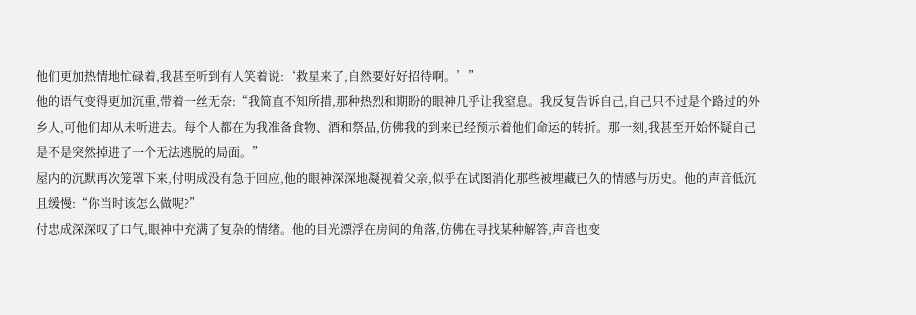他们更加热情地忙碌着,我甚至听到有人笑着说:‘救星来了,自然要好好招待啊。’”
他的语气变得更加沉重,带着一丝无奈:“我简直不知所措,那种热烈和期盼的眼神几乎让我窒息。我反复告诉自己,自己只不过是个路过的外乡人,可他们却从未听进去。每个人都在为我准备食物、酒和祭品,仿佛我的到来已经预示着他们命运的转折。那一刻,我甚至开始怀疑自己是不是突然掉进了一个无法逃脱的局面。”
屋内的沉默再次笼罩下来,付明成没有急于回应,他的眼神深深地凝视着父亲,似乎在试图消化那些被埋藏已久的情感与历史。他的声音低沉且缓慢:“你当时该怎么做呢?”
付忠成深深叹了口气,眼神中充满了复杂的情绪。他的目光漂浮在房间的角落,仿佛在寻找某种解答,声音也变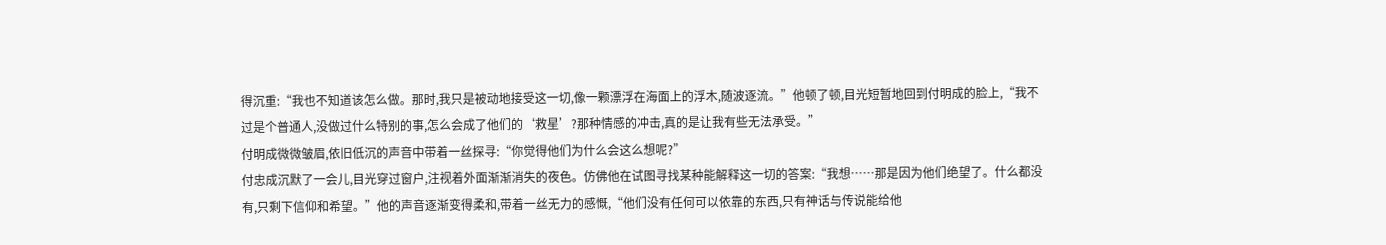得沉重:“我也不知道该怎么做。那时,我只是被动地接受这一切,像一颗漂浮在海面上的浮木,随波逐流。”他顿了顿,目光短暂地回到付明成的脸上,“我不过是个普通人,没做过什么特别的事,怎么会成了他们的‘救星’?那种情感的冲击,真的是让我有些无法承受。”
付明成微微皱眉,依旧低沉的声音中带着一丝探寻:“你觉得他们为什么会这么想呢?”
付忠成沉默了一会儿,目光穿过窗户,注视着外面渐渐消失的夜色。仿佛他在试图寻找某种能解释这一切的答案:“我想……那是因为他们绝望了。什么都没有,只剩下信仰和希望。”他的声音逐渐变得柔和,带着一丝无力的感慨,“他们没有任何可以依靠的东西,只有神话与传说能给他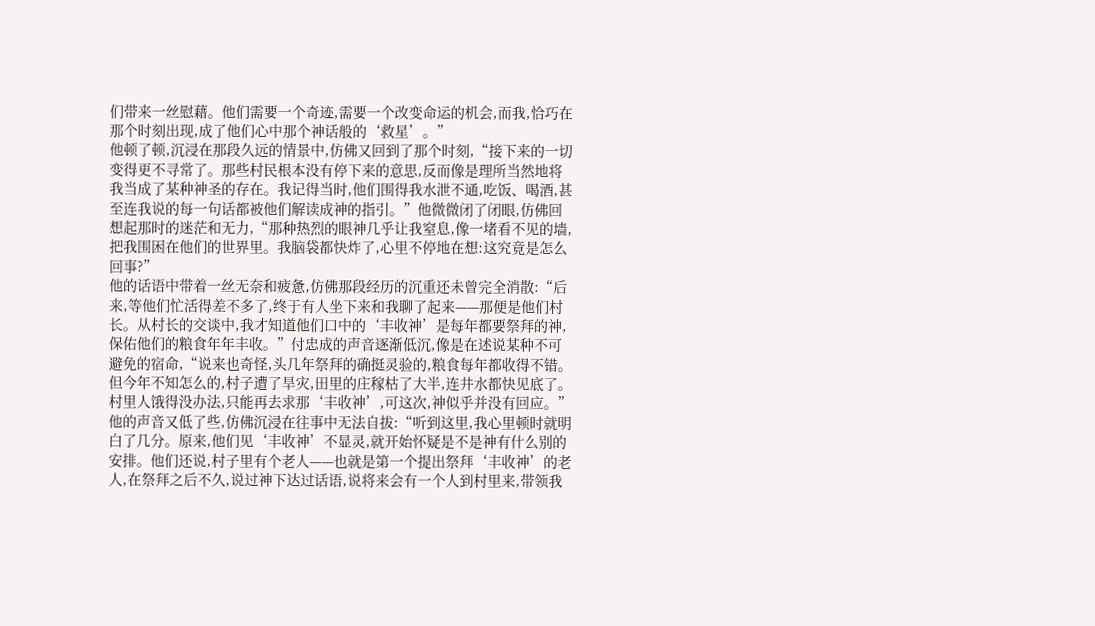们带来一丝慰藉。他们需要一个奇迹,需要一个改变命运的机会,而我,恰巧在那个时刻出现,成了他们心中那个神话般的‘救星’。”
他顿了顿,沉浸在那段久远的情景中,仿佛又回到了那个时刻,“接下来的一切变得更不寻常了。那些村民根本没有停下来的意思,反而像是理所当然地将我当成了某种神圣的存在。我记得当时,他们围得我水泄不通,吃饭、喝酒,甚至连我说的每一句话都被他们解读成神的指引。”他微微闭了闭眼,仿佛回想起那时的迷茫和无力,“那种热烈的眼神几乎让我窒息,像一堵看不见的墙,把我围困在他们的世界里。我脑袋都快炸了,心里不停地在想:这究竟是怎么回事?”
他的话语中带着一丝无奈和疲惫,仿佛那段经历的沉重还未曾完全消散:“后来,等他们忙活得差不多了,终于有人坐下来和我聊了起来——那便是他们村长。从村长的交谈中,我才知道他们口中的‘丰收神’是每年都要祭拜的神,保佑他们的粮食年年丰收。”付忠成的声音逐渐低沉,像是在述说某种不可避免的宿命,“说来也奇怪,头几年祭拜的确挺灵验的,粮食每年都收得不错。但今年不知怎么的,村子遭了旱灾,田里的庄稼枯了大半,连井水都快见底了。村里人饿得没办法,只能再去求那‘丰收神’,可这次,神似乎并没有回应。”
他的声音又低了些,仿佛沉浸在往事中无法自拔:“听到这里,我心里顿时就明白了几分。原来,他们见‘丰收神’不显灵,就开始怀疑是不是神有什么别的安排。他们还说,村子里有个老人——也就是第一个提出祭拜‘丰收神’的老人,在祭拜之后不久,说过神下达过话语,说将来会有一个人到村里来,带领我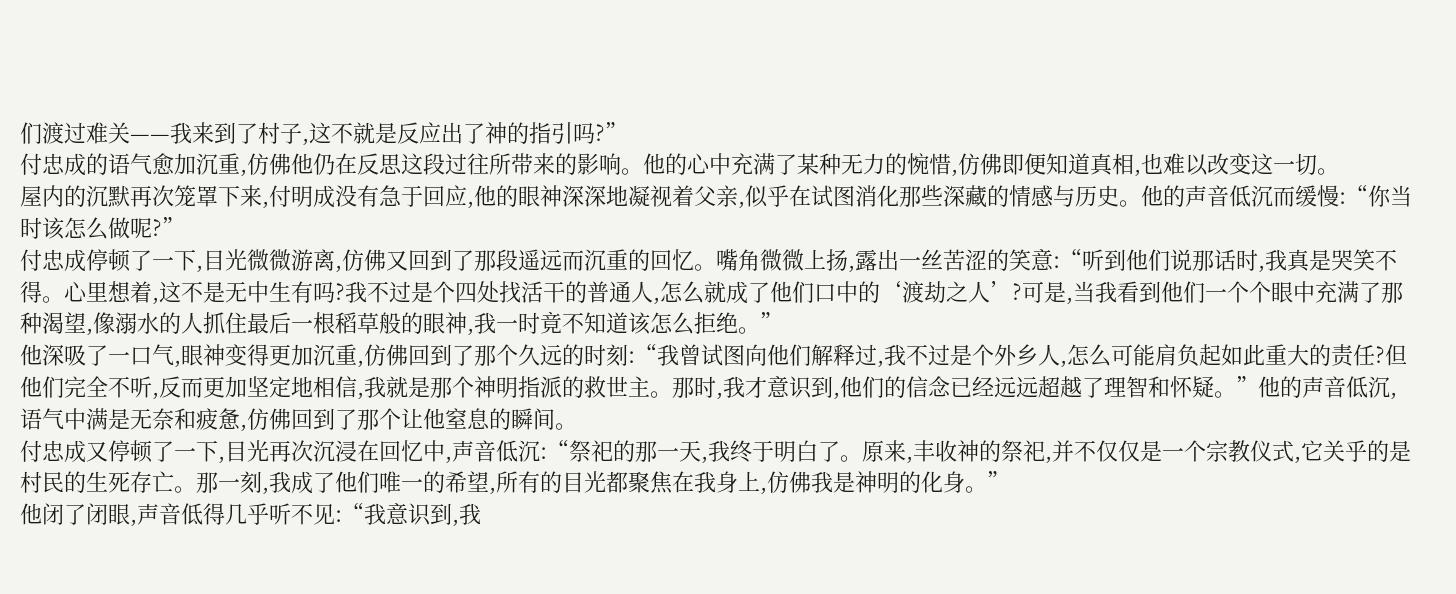们渡过难关——我来到了村子,这不就是反应出了神的指引吗?”
付忠成的语气愈加沉重,仿佛他仍在反思这段过往所带来的影响。他的心中充满了某种无力的惋惜,仿佛即便知道真相,也难以改变这一切。
屋内的沉默再次笼罩下来,付明成没有急于回应,他的眼神深深地凝视着父亲,似乎在试图消化那些深藏的情感与历史。他的声音低沉而缓慢:“你当时该怎么做呢?”
付忠成停顿了一下,目光微微游离,仿佛又回到了那段遥远而沉重的回忆。嘴角微微上扬,露出一丝苦涩的笑意:“听到他们说那话时,我真是哭笑不得。心里想着,这不是无中生有吗?我不过是个四处找活干的普通人,怎么就成了他们口中的‘渡劫之人’?可是,当我看到他们一个个眼中充满了那种渴望,像溺水的人抓住最后一根稻草般的眼神,我一时竟不知道该怎么拒绝。”
他深吸了一口气,眼神变得更加沉重,仿佛回到了那个久远的时刻:“我曾试图向他们解释过,我不过是个外乡人,怎么可能肩负起如此重大的责任?但他们完全不听,反而更加坚定地相信,我就是那个神明指派的救世主。那时,我才意识到,他们的信念已经远远超越了理智和怀疑。”他的声音低沉,语气中满是无奈和疲惫,仿佛回到了那个让他窒息的瞬间。
付忠成又停顿了一下,目光再次沉浸在回忆中,声音低沉:“祭祀的那一天,我终于明白了。原来,丰收神的祭祀,并不仅仅是一个宗教仪式,它关乎的是村民的生死存亡。那一刻,我成了他们唯一的希望,所有的目光都聚焦在我身上,仿佛我是神明的化身。”
他闭了闭眼,声音低得几乎听不见:“我意识到,我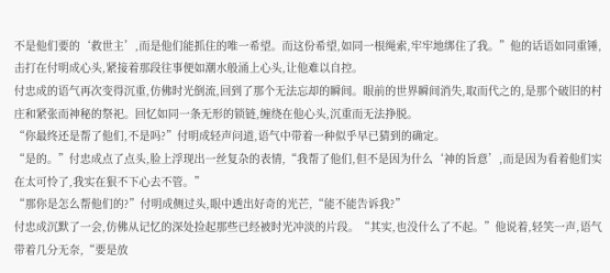不是他们要的‘救世主’,而是他们能抓住的唯一希望。而这份希望,如同一根绳索,牢牢地绑住了我。”他的话语如同重锤,击打在付明成心头,紧接着那段往事便如潮水般涌上心头,让他难以自控。
付忠成的语气再次变得沉重,仿佛时光倒流,回到了那个无法忘却的瞬间。眼前的世界瞬间消失,取而代之的,是那个破旧的村庄和紧张而神秘的祭祀。回忆如同一条无形的锁链,缠绕在他心头,沉重而无法挣脱。
“你最终还是帮了他们,不是吗?”付明成轻声问道,语气中带着一种似乎早已猜到的确定。
“是的。”付忠成点了点头,脸上浮现出一丝复杂的表情,“我帮了他们,但不是因为什么‘神的旨意’,而是因为看着他们实在太可怜了,我实在狠不下心去不管。”
“那你是怎么帮他们的?”付明成侧过头,眼中透出好奇的光芒,“能不能告诉我?”
付忠成沉默了一会,仿佛从记忆的深处捡起那些已经被时光冲淡的片段。“其实,也没什么了不起。”他说着,轻笑一声,语气带着几分无奈,“要是放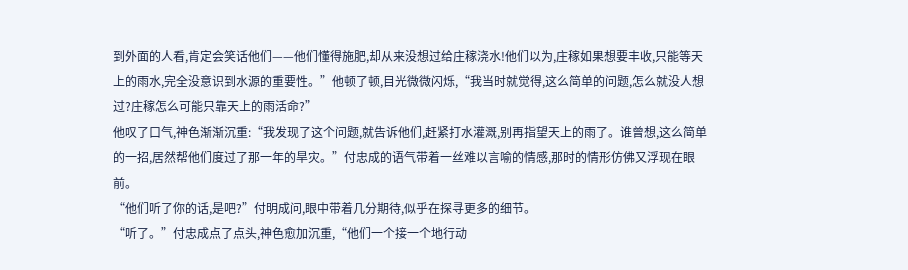到外面的人看,肯定会笑话他们——他们懂得施肥,却从来没想过给庄稼浇水!他们以为,庄稼如果想要丰收,只能等天上的雨水,完全没意识到水源的重要性。”他顿了顿,目光微微闪烁,“我当时就觉得,这么简单的问题,怎么就没人想过?庄稼怎么可能只靠天上的雨活命?”
他叹了口气,神色渐渐沉重:“我发现了这个问题,就告诉他们,赶紧打水灌溉,别再指望天上的雨了。谁曾想,这么简单的一招,居然帮他们度过了那一年的旱灾。”付忠成的语气带着一丝难以言喻的情感,那时的情形仿佛又浮现在眼前。
“他们听了你的话,是吧?”付明成问,眼中带着几分期待,似乎在探寻更多的细节。
“听了。”付忠成点了点头,神色愈加沉重,“他们一个接一个地行动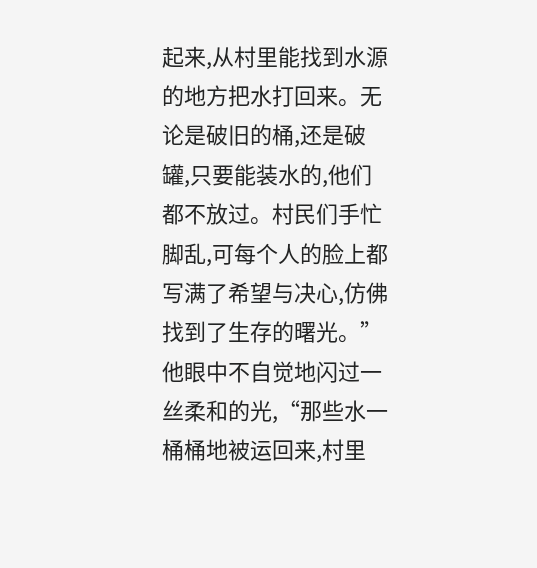起来,从村里能找到水源的地方把水打回来。无论是破旧的桶,还是破罐,只要能装水的,他们都不放过。村民们手忙脚乱,可每个人的脸上都写满了希望与决心,仿佛找到了生存的曙光。”他眼中不自觉地闪过一丝柔和的光,“那些水一桶桶地被运回来,村里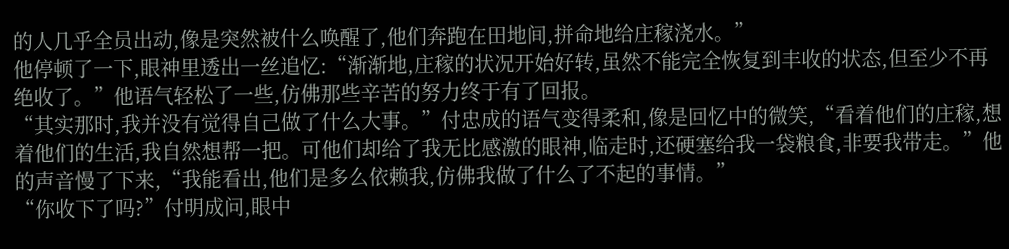的人几乎全员出动,像是突然被什么唤醒了,他们奔跑在田地间,拼命地给庄稼浇水。”
他停顿了一下,眼神里透出一丝追忆:“渐渐地,庄稼的状况开始好转,虽然不能完全恢复到丰收的状态,但至少不再绝收了。”他语气轻松了一些,仿佛那些辛苦的努力终于有了回报。
“其实那时,我并没有觉得自己做了什么大事。”付忠成的语气变得柔和,像是回忆中的微笑,“看着他们的庄稼,想着他们的生活,我自然想帮一把。可他们却给了我无比感激的眼神,临走时,还硬塞给我一袋粮食,非要我带走。”他的声音慢了下来,“我能看出,他们是多么依赖我,仿佛我做了什么了不起的事情。”
“你收下了吗?”付明成问,眼中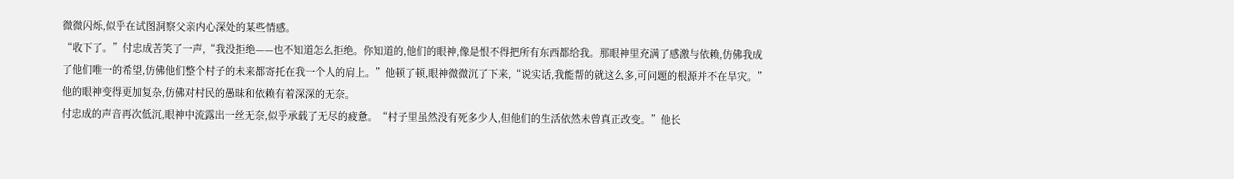微微闪烁,似乎在试图洞察父亲内心深处的某些情感。
“收下了。”付忠成苦笑了一声,“我没拒绝——也不知道怎么拒绝。你知道的,他们的眼神,像是恨不得把所有东西都给我。那眼神里充满了感激与依赖,仿佛我成了他们唯一的希望,仿佛他们整个村子的未来都寄托在我一个人的肩上。”他顿了顿,眼神微微沉了下来,“说实话,我能帮的就这么多,可问题的根源并不在旱灾。”他的眼神变得更加复杂,仿佛对村民的愚昧和依赖有着深深的无奈。
付忠成的声音再次低沉,眼神中流露出一丝无奈,似乎承载了无尽的疲惫。“村子里虽然没有死多少人,但他们的生活依然未曾真正改变。”他长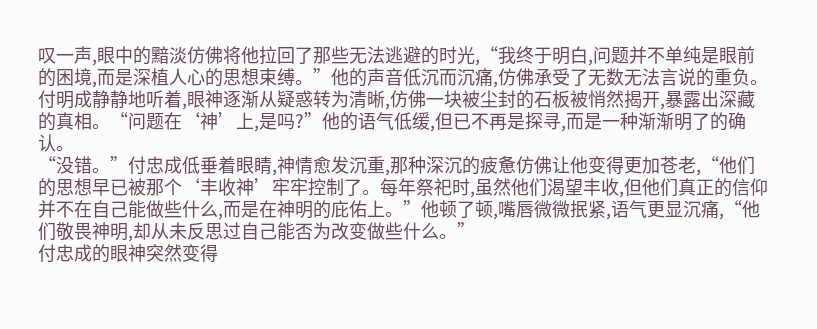叹一声,眼中的黯淡仿佛将他拉回了那些无法逃避的时光,“我终于明白,问题并不单纯是眼前的困境,而是深植人心的思想束缚。”他的声音低沉而沉痛,仿佛承受了无数无法言说的重负。
付明成静静地听着,眼神逐渐从疑惑转为清晰,仿佛一块被尘封的石板被悄然揭开,暴露出深藏的真相。“问题在‘神’上,是吗?”他的语气低缓,但已不再是探寻,而是一种渐渐明了的确认。
“没错。”付忠成低垂着眼睛,神情愈发沉重,那种深沉的疲惫仿佛让他变得更加苍老,“他们的思想早已被那个‘丰收神’牢牢控制了。每年祭祀时,虽然他们渴望丰收,但他们真正的信仰并不在自己能做些什么,而是在神明的庇佑上。”他顿了顿,嘴唇微微抿紧,语气更显沉痛,“他们敬畏神明,却从未反思过自己能否为改变做些什么。”
付忠成的眼神突然变得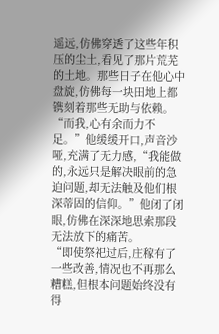遥远,仿佛穿透了这些年积压的尘土,看见了那片荒芜的土地。那些日子在他心中盘旋,仿佛每一块田地上都镌刻着那些无助与依赖。“而我,心有余而力不足。”他缓缓开口,声音沙哑,充满了无力感,“我能做的,永远只是解决眼前的急迫问题,却无法触及他们根深蒂固的信仰。”他闭了闭眼,仿佛在深深地思索那段无法放下的痛苦。
“即使祭祀过后,庄稼有了一些改善,情况也不再那么糟糕,但根本问题始终没有得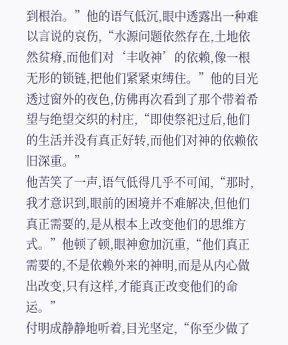到根治。”他的语气低沉,眼中透露出一种难以言说的哀伤,“水源问题依然存在,土地依然贫瘠,而他们对‘丰收神’的依赖,像一根无形的锁链,把他们紧紧束缚住。”他的目光透过窗外的夜色,仿佛再次看到了那个带着希望与绝望交织的村庄,“即使祭祀过后,他们的生活并没有真正好转,而他们对神的依赖依旧深重。”
他苦笑了一声,语气低得几乎不可闻,“那时,我才意识到,眼前的困境并不难解决,但他们真正需要的,是从根本上改变他们的思维方式。”他顿了顿,眼神愈加沉重,“他们真正需要的,不是依赖外来的神明,而是从内心做出改变,只有这样,才能真正改变他们的命运。”
付明成静静地听着,目光坚定,“你至少做了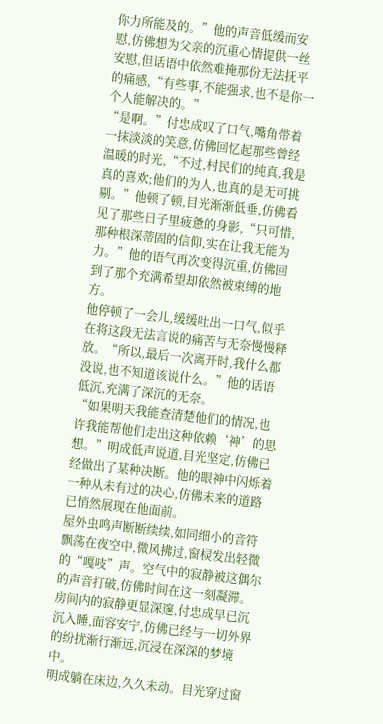你力所能及的。”他的声音低缓而安慰,仿佛想为父亲的沉重心情提供一丝安慰,但话语中依然难掩那份无法抚平的痛感,“有些事,不能强求,也不是你一个人能解决的。”
“是啊。”付忠成叹了口气,嘴角带着一抹淡淡的笑意,仿佛回忆起那些曾经温暖的时光,“不过,村民们的纯真,我是真的喜欢;他们的为人,也真的是无可挑剔。”他顿了顿,目光渐渐低垂,仿佛看见了那些日子里疲惫的身影,“只可惜,那种根深蒂固的信仰,实在让我无能为力。”他的语气再次变得沉重,仿佛回到了那个充满希望却依然被束缚的地方。
他停顿了一会儿,缓缓吐出一口气,似乎在将这段无法言说的痛苦与无奈慢慢释放。“所以,最后一次离开时,我什么都没说,也不知道该说什么。”他的话语低沉,充满了深沉的无奈。
“如果明天我能查清楚他们的情况,也许我能帮他们走出这种依赖‘神’的思想。”明成低声说道,目光坚定,仿佛已经做出了某种决断。他的眼神中闪烁着一种从未有过的决心,仿佛未来的道路已悄然展现在他面前。
屋外虫鸣声断断续续,如同细小的音符飘荡在夜空中,微风拂过,窗棂发出轻微的“嘎吱”声。空气中的寂静被这偶尔的声音打破,仿佛时间在这一刻凝滞。房间内的寂静更显深邃,付忠成早已沉沉入睡,面容安宁,仿佛已经与一切外界的纷扰渐行渐远,沉浸在深深的梦境中。
明成躺在床边,久久未动。目光穿过窗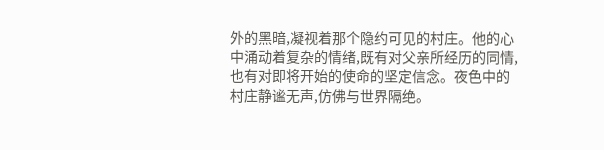外的黑暗,凝视着那个隐约可见的村庄。他的心中涌动着复杂的情绪,既有对父亲所经历的同情,也有对即将开始的使命的坚定信念。夜色中的村庄静谧无声,仿佛与世界隔绝。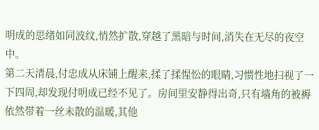明成的思绪如同波纹,悄然扩散,穿越了黑暗与时间,消失在无尽的夜空中。
第二天清晨,付忠成从床铺上醒来,揉了揉惺忪的眼睛,习惯性地扫视了一下四周,却发现付明成已经不见了。房间里安静得出奇,只有墙角的被褥依然带着一丝未散的温暖,其他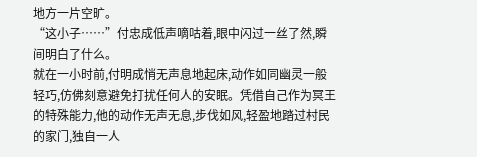地方一片空旷。
“这小子……”付忠成低声嘀咕着,眼中闪过一丝了然,瞬间明白了什么。
就在一小时前,付明成悄无声息地起床,动作如同幽灵一般轻巧,仿佛刻意避免打扰任何人的安眠。凭借自己作为冥王的特殊能力,他的动作无声无息,步伐如风,轻盈地踏过村民的家门,独自一人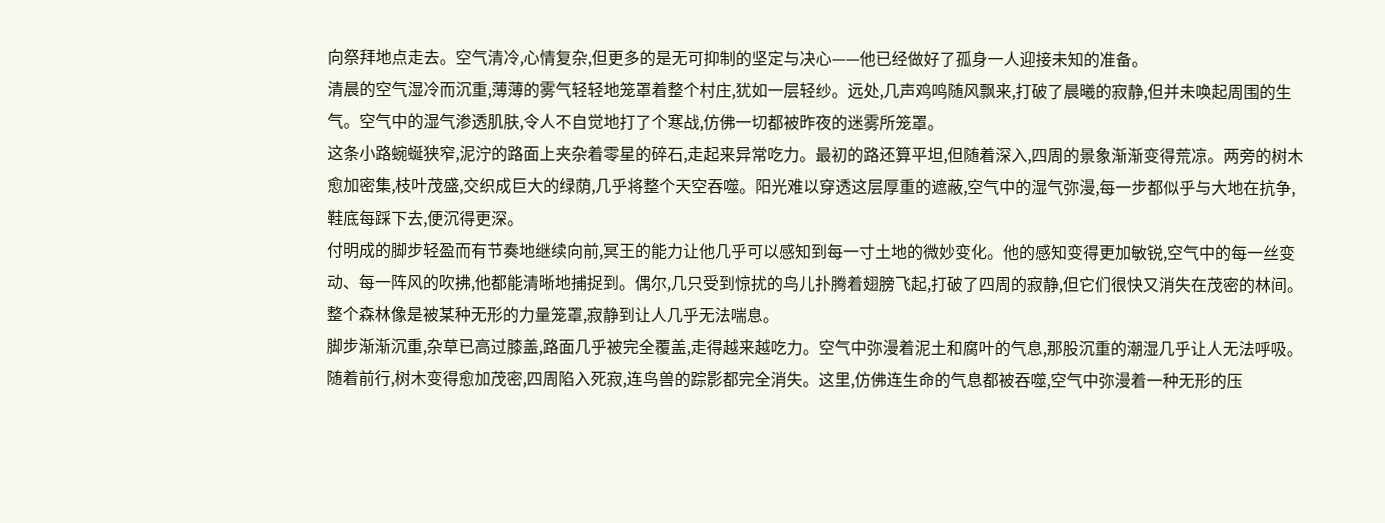向祭拜地点走去。空气清冷,心情复杂,但更多的是无可抑制的坚定与决心——他已经做好了孤身一人迎接未知的准备。
清晨的空气湿冷而沉重,薄薄的雾气轻轻地笼罩着整个村庄,犹如一层轻纱。远处,几声鸡鸣随风飘来,打破了晨曦的寂静,但并未唤起周围的生气。空气中的湿气渗透肌肤,令人不自觉地打了个寒战,仿佛一切都被昨夜的迷雾所笼罩。
这条小路蜿蜒狭窄,泥泞的路面上夹杂着零星的碎石,走起来异常吃力。最初的路还算平坦,但随着深入,四周的景象渐渐变得荒凉。两旁的树木愈加密集,枝叶茂盛,交织成巨大的绿荫,几乎将整个天空吞噬。阳光难以穿透这层厚重的遮蔽,空气中的湿气弥漫,每一步都似乎与大地在抗争,鞋底每踩下去,便沉得更深。
付明成的脚步轻盈而有节奏地继续向前,冥王的能力让他几乎可以感知到每一寸土地的微妙变化。他的感知变得更加敏锐,空气中的每一丝变动、每一阵风的吹拂,他都能清晰地捕捉到。偶尔,几只受到惊扰的鸟儿扑腾着翅膀飞起,打破了四周的寂静,但它们很快又消失在茂密的林间。整个森林像是被某种无形的力量笼罩,寂静到让人几乎无法喘息。
脚步渐渐沉重,杂草已高过膝盖,路面几乎被完全覆盖,走得越来越吃力。空气中弥漫着泥土和腐叶的气息,那股沉重的潮湿几乎让人无法呼吸。随着前行,树木变得愈加茂密,四周陷入死寂,连鸟兽的踪影都完全消失。这里,仿佛连生命的气息都被吞噬,空气中弥漫着一种无形的压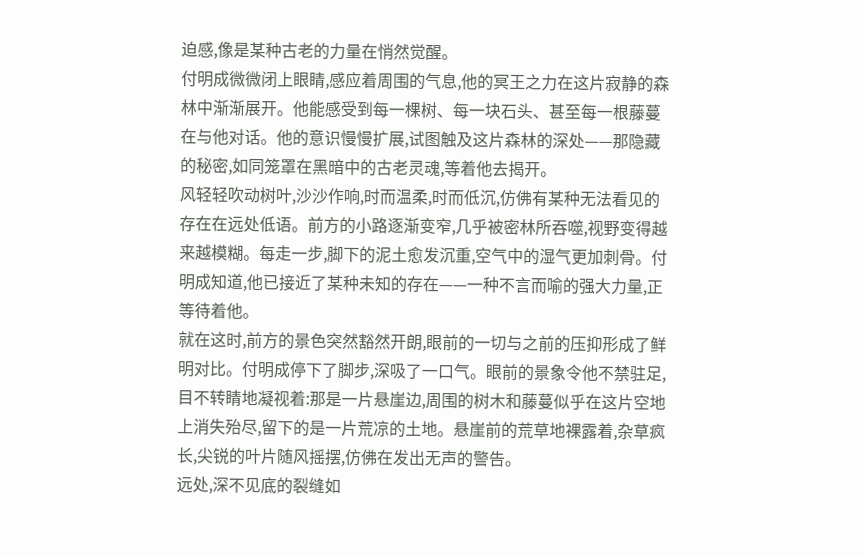迫感,像是某种古老的力量在悄然觉醒。
付明成微微闭上眼睛,感应着周围的气息,他的冥王之力在这片寂静的森林中渐渐展开。他能感受到每一棵树、每一块石头、甚至每一根藤蔓在与他对话。他的意识慢慢扩展,试图触及这片森林的深处——那隐藏的秘密,如同笼罩在黑暗中的古老灵魂,等着他去揭开。
风轻轻吹动树叶,沙沙作响,时而温柔,时而低沉,仿佛有某种无法看见的存在在远处低语。前方的小路逐渐变窄,几乎被密林所吞噬,视野变得越来越模糊。每走一步,脚下的泥土愈发沉重,空气中的湿气更加刺骨。付明成知道,他已接近了某种未知的存在——一种不言而喻的强大力量,正等待着他。
就在这时,前方的景色突然豁然开朗,眼前的一切与之前的压抑形成了鲜明对比。付明成停下了脚步,深吸了一口气。眼前的景象令他不禁驻足,目不转睛地凝视着:那是一片悬崖边,周围的树木和藤蔓似乎在这片空地上消失殆尽,留下的是一片荒凉的土地。悬崖前的荒草地裸露着,杂草疯长,尖锐的叶片随风摇摆,仿佛在发出无声的警告。
远处,深不见底的裂缝如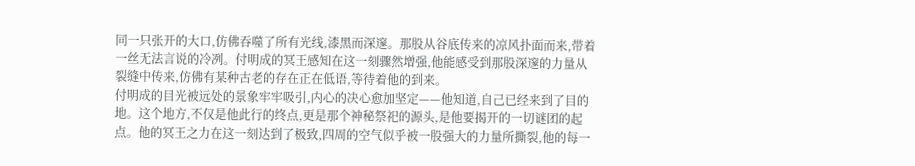同一只张开的大口,仿佛吞噬了所有光线,漆黑而深邃。那股从谷底传来的凉风扑面而来,带着一丝无法言说的冷冽。付明成的冥王感知在这一刻骤然增强,他能感受到那股深邃的力量从裂缝中传来,仿佛有某种古老的存在正在低语,等待着他的到来。
付明成的目光被远处的景象牢牢吸引,内心的决心愈加坚定——他知道,自己已经来到了目的地。这个地方,不仅是他此行的终点,更是那个神秘祭祀的源头,是他要揭开的一切谜团的起点。他的冥王之力在这一刻达到了极致,四周的空气似乎被一股强大的力量所撕裂,他的每一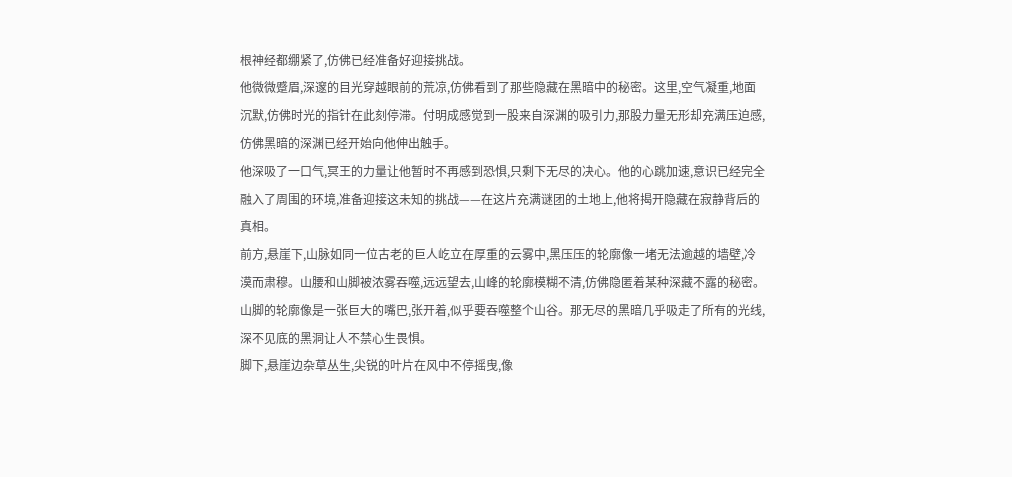根神经都绷紧了,仿佛已经准备好迎接挑战。
他微微蹙眉,深邃的目光穿越眼前的荒凉,仿佛看到了那些隐藏在黑暗中的秘密。这里,空气凝重,地面沉默,仿佛时光的指针在此刻停滞。付明成感觉到一股来自深渊的吸引力,那股力量无形却充满压迫感,仿佛黑暗的深渊已经开始向他伸出触手。
他深吸了一口气,冥王的力量让他暂时不再感到恐惧,只剩下无尽的决心。他的心跳加速,意识已经完全融入了周围的环境,准备迎接这未知的挑战——在这片充满谜团的土地上,他将揭开隐藏在寂静背后的真相。
前方,悬崖下,山脉如同一位古老的巨人屹立在厚重的云雾中,黑压压的轮廓像一堵无法逾越的墙壁,冷漠而肃穆。山腰和山脚被浓雾吞噬,远远望去,山峰的轮廓模糊不清,仿佛隐匿着某种深藏不露的秘密。山脚的轮廓像是一张巨大的嘴巴,张开着,似乎要吞噬整个山谷。那无尽的黑暗几乎吸走了所有的光线,深不见底的黑洞让人不禁心生畏惧。
脚下,悬崖边杂草丛生,尖锐的叶片在风中不停摇曳,像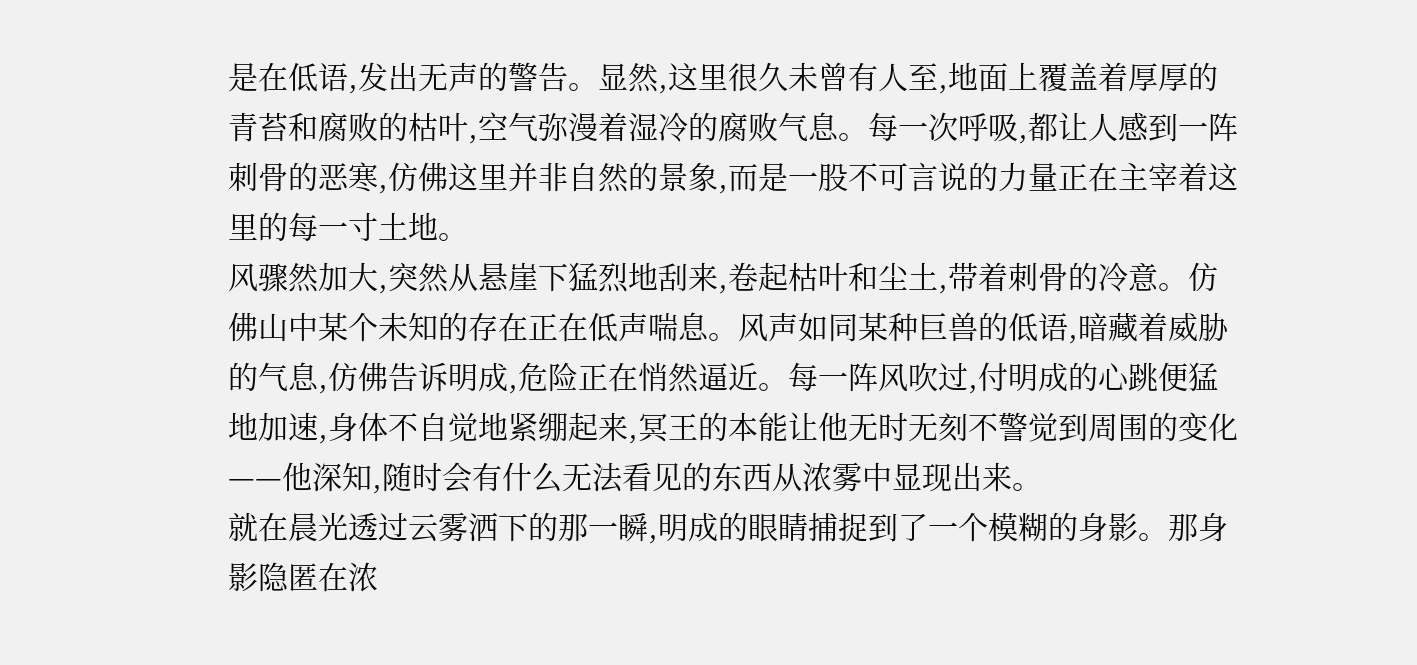是在低语,发出无声的警告。显然,这里很久未曾有人至,地面上覆盖着厚厚的青苔和腐败的枯叶,空气弥漫着湿冷的腐败气息。每一次呼吸,都让人感到一阵刺骨的恶寒,仿佛这里并非自然的景象,而是一股不可言说的力量正在主宰着这里的每一寸土地。
风骤然加大,突然从悬崖下猛烈地刮来,卷起枯叶和尘土,带着刺骨的冷意。仿佛山中某个未知的存在正在低声喘息。风声如同某种巨兽的低语,暗藏着威胁的气息,仿佛告诉明成,危险正在悄然逼近。每一阵风吹过,付明成的心跳便猛地加速,身体不自觉地紧绷起来,冥王的本能让他无时无刻不警觉到周围的变化——他深知,随时会有什么无法看见的东西从浓雾中显现出来。
就在晨光透过云雾洒下的那一瞬,明成的眼睛捕捉到了一个模糊的身影。那身影隐匿在浓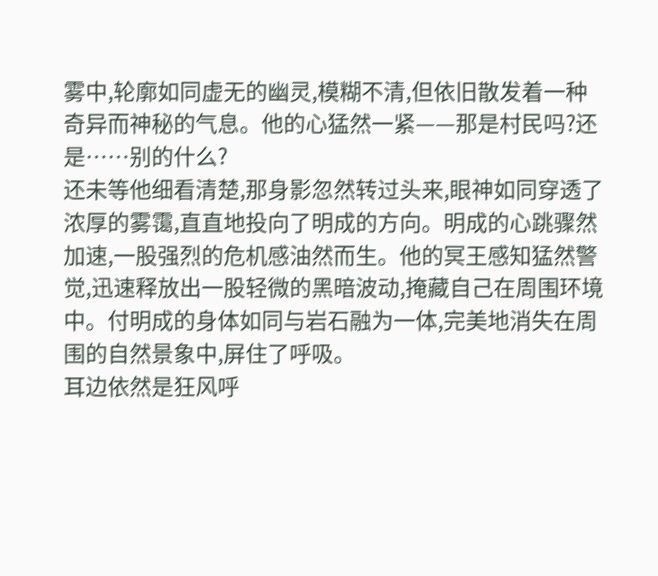雾中,轮廓如同虚无的幽灵,模糊不清,但依旧散发着一种奇异而神秘的气息。他的心猛然一紧——那是村民吗?还是……别的什么?
还未等他细看清楚,那身影忽然转过头来,眼神如同穿透了浓厚的雾霭,直直地投向了明成的方向。明成的心跳骤然加速,一股强烈的危机感油然而生。他的冥王感知猛然警觉,迅速释放出一股轻微的黑暗波动,掩藏自己在周围环境中。付明成的身体如同与岩石融为一体,完美地消失在周围的自然景象中,屏住了呼吸。
耳边依然是狂风呼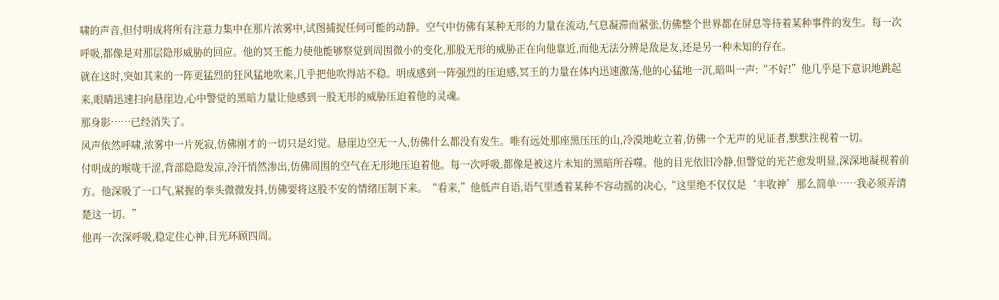啸的声音,但付明成将所有注意力集中在那片浓雾中,试图捕捉任何可能的动静。空气中仿佛有某种无形的力量在流动,气息凝滞而紧张,仿佛整个世界都在屏息等待着某种事件的发生。每一次呼吸,都像是对那层隐形威胁的回应。他的冥王能力使他能够察觉到周围微小的变化,那股无形的威胁正在向他靠近,而他无法分辨是敌是友,还是另一种未知的存在。
就在这时,突如其来的一阵更猛烈的狂风猛地吹来,几乎把他吹得站不稳。明成感到一阵强烈的压迫感,冥王的力量在体内迅速激荡,他的心猛地一沉,暗叫一声:“不好!”他几乎是下意识地跳起来,眼睛迅速扫向悬崖边,心中警觉的黑暗力量让他感到一股无形的威胁压迫着他的灵魂。
那身影……已经消失了。
风声依然呼啸,浓雾中一片死寂,仿佛刚才的一切只是幻觉。悬崖边空无一人,仿佛什么都没有发生。唯有远处那座黑压压的山,冷漠地屹立着,仿佛一个无声的见证者,默默注视着一切。
付明成的喉咙干涩,背部隐隐发凉,冷汗悄然渗出,仿佛周围的空气在无形地压迫着他。每一次呼吸,都像是被这片未知的黑暗所吞噬。他的目光依旧冷静,但警觉的光芒愈发明显,深深地凝视着前方。他深吸了一口气,紧握的拳头微微发抖,仿佛要将这股不安的情绪压制下来。“看来,”他低声自语,语气里透着某种不容动摇的决心,“这里绝不仅仅是‘丰收神’那么简单……我必须弄清楚这一切。”
他再一次深呼吸,稳定住心神,目光环顾四周。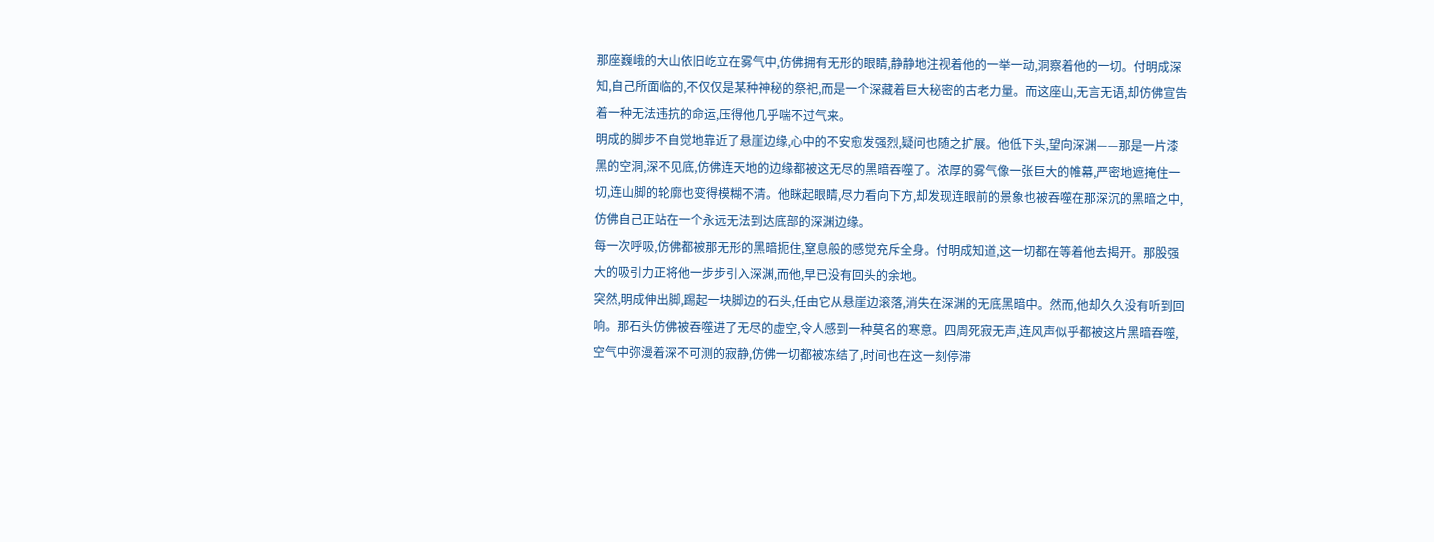那座巍峨的大山依旧屹立在雾气中,仿佛拥有无形的眼睛,静静地注视着他的一举一动,洞察着他的一切。付明成深知,自己所面临的,不仅仅是某种神秘的祭祀,而是一个深藏着巨大秘密的古老力量。而这座山,无言无语,却仿佛宣告着一种无法违抗的命运,压得他几乎喘不过气来。
明成的脚步不自觉地靠近了悬崖边缘,心中的不安愈发强烈,疑问也随之扩展。他低下头,望向深渊——那是一片漆黑的空洞,深不见底,仿佛连天地的边缘都被这无尽的黑暗吞噬了。浓厚的雾气像一张巨大的帷幕,严密地遮掩住一切,连山脚的轮廓也变得模糊不清。他眯起眼睛,尽力看向下方,却发现连眼前的景象也被吞噬在那深沉的黑暗之中,仿佛自己正站在一个永远无法到达底部的深渊边缘。
每一次呼吸,仿佛都被那无形的黑暗扼住,窒息般的感觉充斥全身。付明成知道,这一切都在等着他去揭开。那股强大的吸引力正将他一步步引入深渊,而他,早已没有回头的余地。
突然,明成伸出脚,踢起一块脚边的石头,任由它从悬崖边滚落,消失在深渊的无底黑暗中。然而,他却久久没有听到回响。那石头仿佛被吞噬进了无尽的虚空,令人感到一种莫名的寒意。四周死寂无声,连风声似乎都被这片黑暗吞噬,空气中弥漫着深不可测的寂静,仿佛一切都被冻结了,时间也在这一刻停滞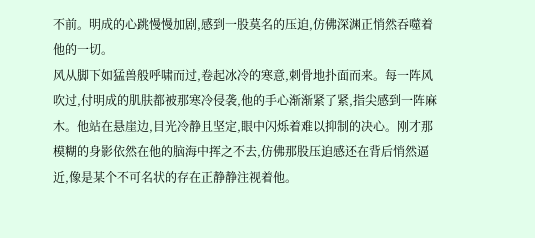不前。明成的心跳慢慢加剧,感到一股莫名的压迫,仿佛深渊正悄然吞噬着他的一切。
风从脚下如猛兽般呼啸而过,卷起冰冷的寒意,刺骨地扑面而来。每一阵风吹过,付明成的肌肤都被那寒冷侵袭,他的手心渐渐紧了紧,指尖感到一阵麻木。他站在悬崖边,目光冷静且坚定,眼中闪烁着难以抑制的决心。刚才那模糊的身影依然在他的脑海中挥之不去,仿佛那股压迫感还在背后悄然逼近,像是某个不可名状的存在正静静注视着他。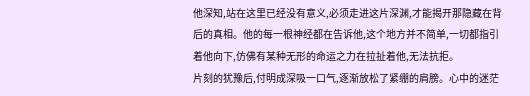他深知,站在这里已经没有意义,必须走进这片深渊,才能揭开那隐藏在背后的真相。他的每一根神经都在告诉他,这个地方并不简单,一切都指引着他向下,仿佛有某种无形的命运之力在拉扯着他,无法抗拒。
片刻的犹豫后,付明成深吸一口气,逐渐放松了紧绷的肩膀。心中的迷茫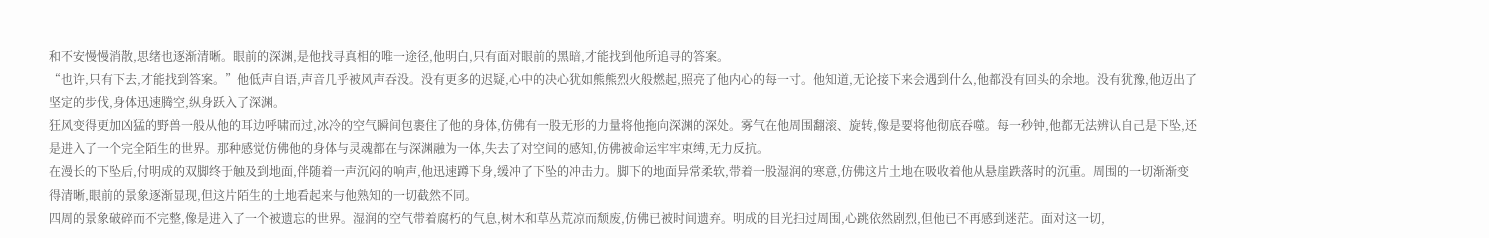和不安慢慢消散,思绪也逐渐清晰。眼前的深渊,是他找寻真相的唯一途径,他明白,只有面对眼前的黑暗,才能找到他所追寻的答案。
“也许,只有下去,才能找到答案。”他低声自语,声音几乎被风声吞没。没有更多的迟疑,心中的决心犹如熊熊烈火般燃起,照亮了他内心的每一寸。他知道,无论接下来会遇到什么,他都没有回头的余地。没有犹豫,他迈出了坚定的步伐,身体迅速腾空,纵身跃入了深渊。
狂风变得更加凶猛的野兽一般从他的耳边呼啸而过,冰冷的空气瞬间包裹住了他的身体,仿佛有一股无形的力量将他拖向深渊的深处。雾气在他周围翻滚、旋转,像是要将他彻底吞噬。每一秒钟,他都无法辨认自己是下坠,还是进入了一个完全陌生的世界。那种感觉仿佛他的身体与灵魂都在与深渊融为一体,失去了对空间的感知,仿佛被命运牢牢束缚,无力反抗。
在漫长的下坠后,付明成的双脚终于触及到地面,伴随着一声沉闷的响声,他迅速蹲下身,缓冲了下坠的冲击力。脚下的地面异常柔软,带着一股湿润的寒意,仿佛这片土地在吸收着他从悬崖跌落时的沉重。周围的一切渐渐变得清晰,眼前的景象逐渐显现,但这片陌生的土地看起来与他熟知的一切截然不同。
四周的景象破碎而不完整,像是进入了一个被遗忘的世界。湿润的空气带着腐朽的气息,树木和草丛荒凉而颓废,仿佛已被时间遗弃。明成的目光扫过周围,心跳依然剧烈,但他已不再感到迷茫。面对这一切,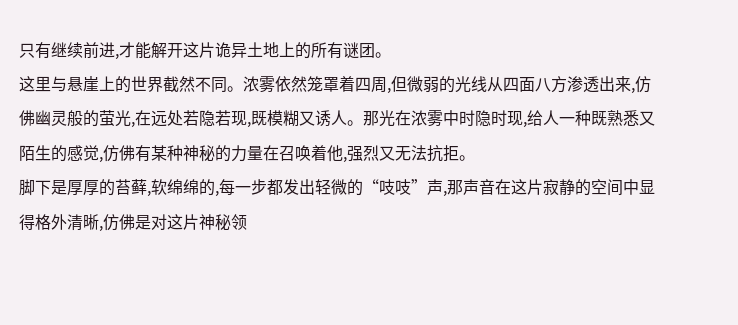只有继续前进,才能解开这片诡异土地上的所有谜团。
这里与悬崖上的世界截然不同。浓雾依然笼罩着四周,但微弱的光线从四面八方渗透出来,仿佛幽灵般的萤光,在远处若隐若现,既模糊又诱人。那光在浓雾中时隐时现,给人一种既熟悉又陌生的感觉,仿佛有某种神秘的力量在召唤着他,强烈又无法抗拒。
脚下是厚厚的苔藓,软绵绵的,每一步都发出轻微的“吱吱”声,那声音在这片寂静的空间中显得格外清晰,仿佛是对这片神秘领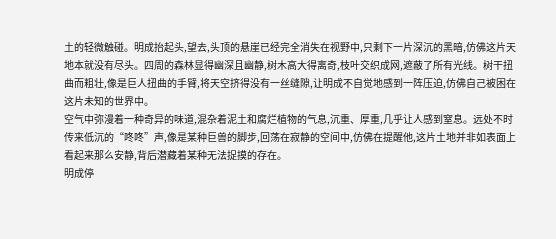土的轻微触碰。明成抬起头,望去,头顶的悬崖已经完全消失在视野中,只剩下一片深沉的黑暗,仿佛这片天地本就没有尽头。四周的森林显得幽深且幽静,树木高大得离奇,枝叶交织成网,遮蔽了所有光线。树干扭曲而粗壮,像是巨人扭曲的手臂,将天空挤得没有一丝缝隙,让明成不自觉地感到一阵压迫,仿佛自己被困在这片未知的世界中。
空气中弥漫着一种奇异的味道,混杂着泥土和腐烂植物的气息,沉重、厚重,几乎让人感到窒息。远处不时传来低沉的“咚咚”声,像是某种巨兽的脚步,回荡在寂静的空间中,仿佛在提醒他,这片土地并非如表面上看起来那么安静,背后潜藏着某种无法捉摸的存在。
明成停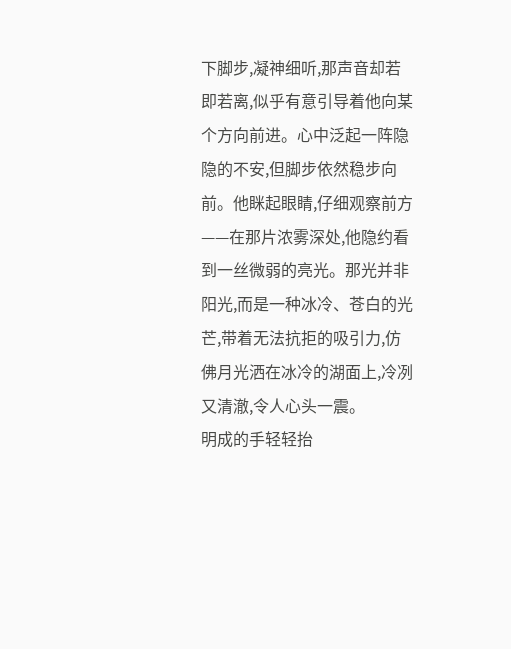下脚步,凝神细听,那声音却若即若离,似乎有意引导着他向某个方向前进。心中泛起一阵隐隐的不安,但脚步依然稳步向前。他眯起眼睛,仔细观察前方——在那片浓雾深处,他隐约看到一丝微弱的亮光。那光并非阳光,而是一种冰冷、苍白的光芒,带着无法抗拒的吸引力,仿佛月光洒在冰冷的湖面上,冷冽又清澈,令人心头一震。
明成的手轻轻抬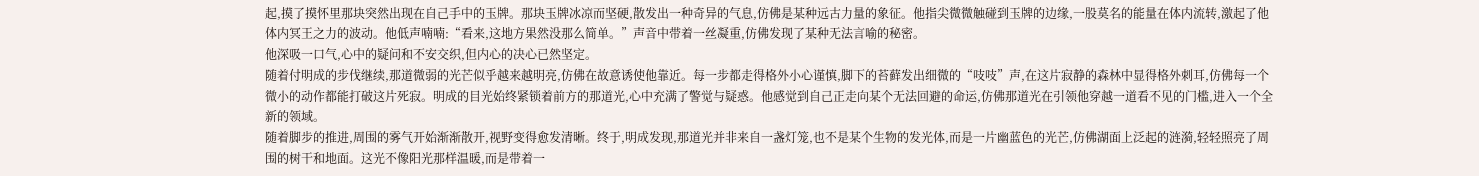起,摸了摸怀里那块突然出现在自己手中的玉牌。那块玉牌冰凉而坚硬,散发出一种奇异的气息,仿佛是某种远古力量的象征。他指尖微微触碰到玉牌的边缘,一股莫名的能量在体内流转,激起了他体内冥王之力的波动。他低声喃喃:“看来,这地方果然没那么简单。”声音中带着一丝凝重,仿佛发现了某种无法言喻的秘密。
他深吸一口气,心中的疑问和不安交织,但内心的决心已然坚定。
随着付明成的步伐继续,那道微弱的光芒似乎越来越明亮,仿佛在故意诱使他靠近。每一步都走得格外小心谨慎,脚下的苔藓发出细微的“吱吱”声,在这片寂静的森林中显得格外刺耳,仿佛每一个微小的动作都能打破这片死寂。明成的目光始终紧锁着前方的那道光,心中充满了警觉与疑惑。他感觉到自己正走向某个无法回避的命运,仿佛那道光在引领他穿越一道看不见的门槛,进入一个全新的领域。
随着脚步的推进,周围的雾气开始渐渐散开,视野变得愈发清晰。终于,明成发现,那道光并非来自一盏灯笼,也不是某个生物的发光体,而是一片幽蓝色的光芒,仿佛湖面上泛起的涟漪,轻轻照亮了周围的树干和地面。这光不像阳光那样温暖,而是带着一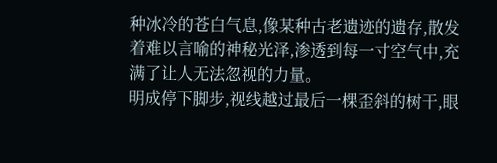种冰冷的苍白气息,像某种古老遗迹的遗存,散发着难以言喻的神秘光泽,渗透到每一寸空气中,充满了让人无法忽视的力量。
明成停下脚步,视线越过最后一棵歪斜的树干,眼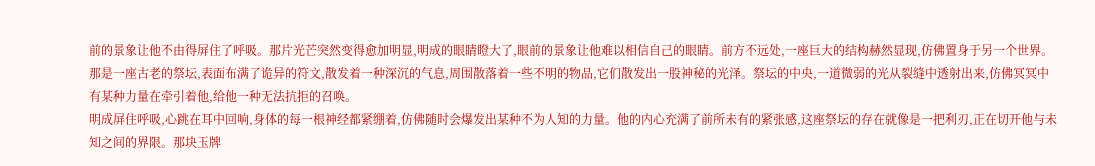前的景象让他不由得屏住了呼吸。那片光芒突然变得愈加明显,明成的眼睛瞪大了,眼前的景象让他难以相信自己的眼睛。前方不远处,一座巨大的结构赫然显现,仿佛置身于另一个世界。那是一座古老的祭坛,表面布满了诡异的符文,散发着一种深沉的气息,周围散落着一些不明的物品,它们散发出一股神秘的光泽。祭坛的中央,一道微弱的光从裂缝中透射出来,仿佛冥冥中有某种力量在牵引着他,给他一种无法抗拒的召唤。
明成屏住呼吸,心跳在耳中回响,身体的每一根神经都紧绷着,仿佛随时会爆发出某种不为人知的力量。他的内心充满了前所未有的紧张感,这座祭坛的存在就像是一把利刃,正在切开他与未知之间的界限。那块玉牌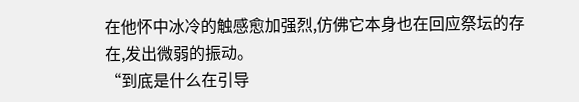在他怀中冰冷的触感愈加强烈,仿佛它本身也在回应祭坛的存在,发出微弱的振动。
“到底是什么在引导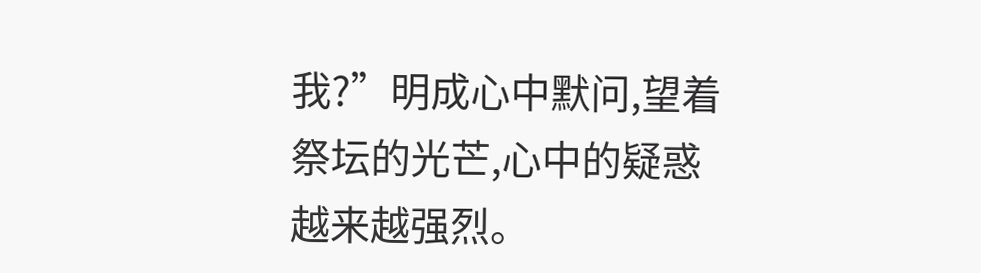我?”明成心中默问,望着祭坛的光芒,心中的疑惑越来越强烈。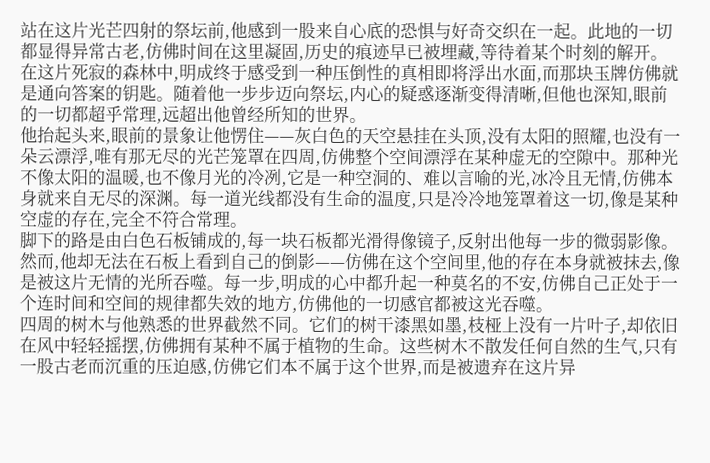站在这片光芒四射的祭坛前,他感到一股来自心底的恐惧与好奇交织在一起。此地的一切都显得异常古老,仿佛时间在这里凝固,历史的痕迹早已被埋藏,等待着某个时刻的解开。
在这片死寂的森林中,明成终于感受到一种压倒性的真相即将浮出水面,而那块玉牌仿佛就是通向答案的钥匙。随着他一步步迈向祭坛,内心的疑惑逐渐变得清晰,但他也深知,眼前的一切都超乎常理,远超出他曾经所知的世界。
他抬起头来,眼前的景象让他愣住——灰白色的天空悬挂在头顶,没有太阳的照耀,也没有一朵云漂浮,唯有那无尽的光芒笼罩在四周,仿佛整个空间漂浮在某种虚无的空隙中。那种光不像太阳的温暖,也不像月光的冷冽,它是一种空洞的、难以言喻的光,冰冷且无情,仿佛本身就来自无尽的深渊。每一道光线都没有生命的温度,只是冷冷地笼罩着这一切,像是某种空虚的存在,完全不符合常理。
脚下的路是由白色石板铺成的,每一块石板都光滑得像镜子,反射出他每一步的微弱影像。然而,他却无法在石板上看到自己的倒影——仿佛在这个空间里,他的存在本身就被抹去,像是被这片无情的光所吞噬。每一步,明成的心中都升起一种莫名的不安,仿佛自己正处于一个连时间和空间的规律都失效的地方,仿佛他的一切感官都被这光吞噬。
四周的树木与他熟悉的世界截然不同。它们的树干漆黑如墨,枝桠上没有一片叶子,却依旧在风中轻轻摇摆,仿佛拥有某种不属于植物的生命。这些树木不散发任何自然的生气,只有一股古老而沉重的压迫感,仿佛它们本不属于这个世界,而是被遗弃在这片异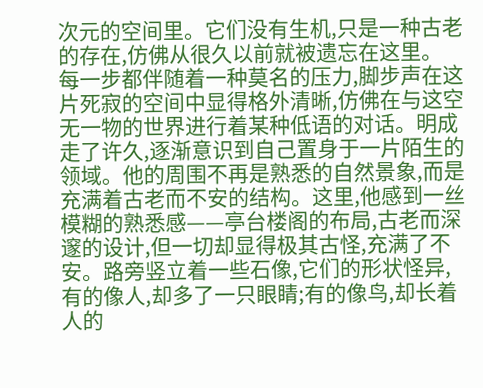次元的空间里。它们没有生机,只是一种古老的存在,仿佛从很久以前就被遗忘在这里。
每一步都伴随着一种莫名的压力,脚步声在这片死寂的空间中显得格外清晰,仿佛在与这空无一物的世界进行着某种低语的对话。明成走了许久,逐渐意识到自己置身于一片陌生的领域。他的周围不再是熟悉的自然景象,而是充满着古老而不安的结构。这里,他感到一丝模糊的熟悉感——亭台楼阁的布局,古老而深邃的设计,但一切却显得极其古怪,充满了不安。路旁竖立着一些石像,它们的形状怪异,有的像人,却多了一只眼睛;有的像鸟,却长着人的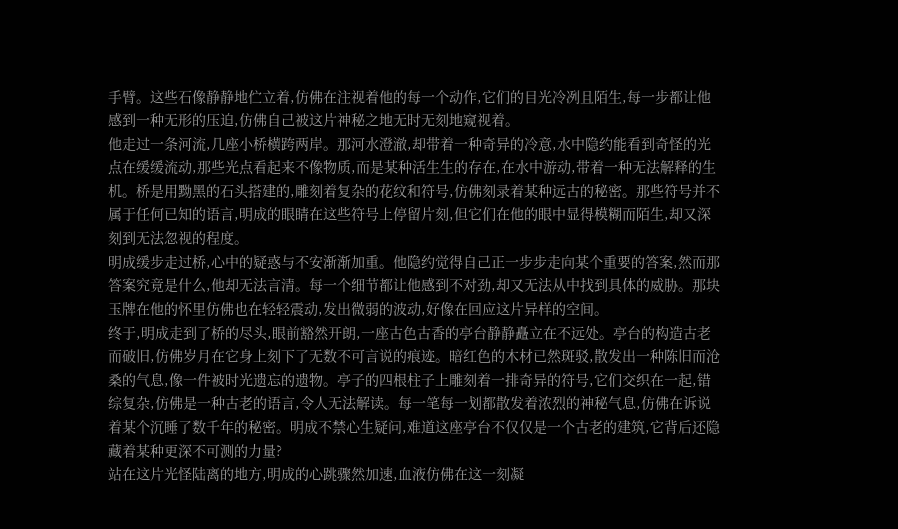手臂。这些石像静静地伫立着,仿佛在注视着他的每一个动作,它们的目光冷冽且陌生,每一步都让他感到一种无形的压迫,仿佛自己被这片神秘之地无时无刻地窥视着。
他走过一条河流,几座小桥横跨两岸。那河水澄澈,却带着一种奇异的冷意,水中隐约能看到奇怪的光点在缓缓流动,那些光点看起来不像物质,而是某种活生生的存在,在水中游动,带着一种无法解释的生机。桥是用黝黑的石头搭建的,雕刻着复杂的花纹和符号,仿佛刻录着某种远古的秘密。那些符号并不属于任何已知的语言,明成的眼睛在这些符号上停留片刻,但它们在他的眼中显得模糊而陌生,却又深刻到无法忽视的程度。
明成缓步走过桥,心中的疑惑与不安渐渐加重。他隐约觉得自己正一步步走向某个重要的答案,然而那答案究竟是什么,他却无法言清。每一个细节都让他感到不对劲,却又无法从中找到具体的威胁。那块玉牌在他的怀里仿佛也在轻轻震动,发出微弱的波动,好像在回应这片异样的空间。
终于,明成走到了桥的尽头,眼前豁然开朗,一座古色古香的亭台静静矗立在不远处。亭台的构造古老而破旧,仿佛岁月在它身上刻下了无数不可言说的痕迹。暗红色的木材已然斑驳,散发出一种陈旧而沧桑的气息,像一件被时光遗忘的遗物。亭子的四根柱子上雕刻着一排奇异的符号,它们交织在一起,错综复杂,仿佛是一种古老的语言,令人无法解读。每一笔每一划都散发着浓烈的神秘气息,仿佛在诉说着某个沉睡了数千年的秘密。明成不禁心生疑问,难道这座亭台不仅仅是一个古老的建筑,它背后还隐藏着某种更深不可测的力量?
站在这片光怪陆离的地方,明成的心跳骤然加速,血液仿佛在这一刻凝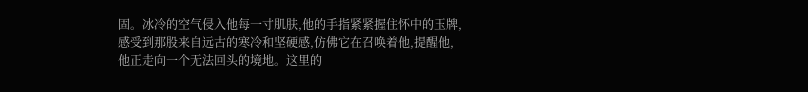固。冰冷的空气侵入他每一寸肌肤,他的手指紧紧握住怀中的玉牌,感受到那股来自远古的寒冷和坚硬感,仿佛它在召唤着他,提醒他,他正走向一个无法回头的境地。这里的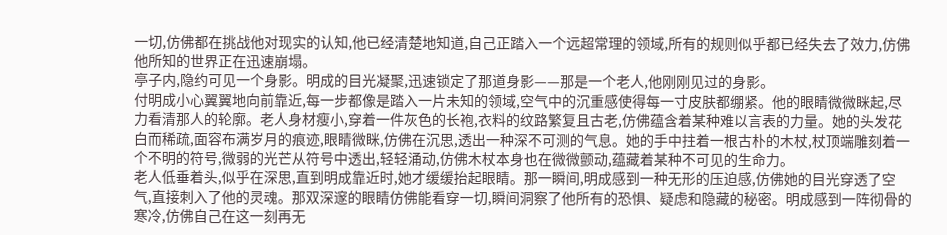一切,仿佛都在挑战他对现实的认知,他已经清楚地知道,自己正踏入一个远超常理的领域,所有的规则似乎都已经失去了效力,仿佛他所知的世界正在迅速崩塌。
亭子内,隐约可见一个身影。明成的目光凝聚,迅速锁定了那道身影——那是一个老人,他刚刚见过的身影。
付明成小心翼翼地向前靠近,每一步都像是踏入一片未知的领域,空气中的沉重感使得每一寸皮肤都绷紧。他的眼睛微微眯起,尽力看清那人的轮廓。老人身材瘦小,穿着一件灰色的长袍,衣料的纹路繁复且古老,仿佛蕴含着某种难以言表的力量。她的头发花白而稀疏,面容布满岁月的痕迹,眼睛微眯,仿佛在沉思,透出一种深不可测的气息。她的手中拄着一根古朴的木杖,杖顶端雕刻着一个不明的符号,微弱的光芒从符号中透出,轻轻涌动,仿佛木杖本身也在微微颤动,蕴藏着某种不可见的生命力。
老人低垂着头,似乎在深思,直到明成靠近时,她才缓缓抬起眼睛。那一瞬间,明成感到一种无形的压迫感,仿佛她的目光穿透了空气,直接刺入了他的灵魂。那双深邃的眼睛仿佛能看穿一切,瞬间洞察了他所有的恐惧、疑虑和隐藏的秘密。明成感到一阵彻骨的寒冷,仿佛自己在这一刻再无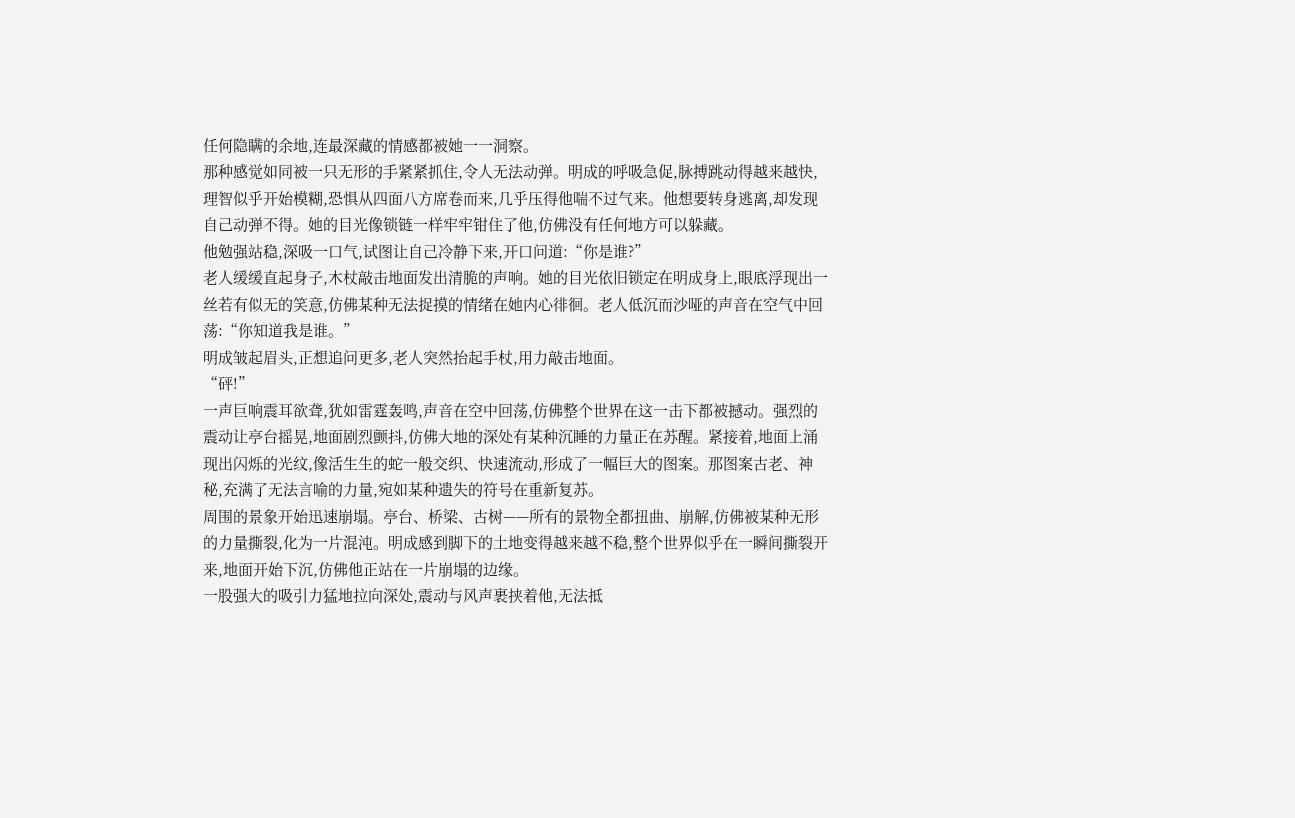任何隐瞒的余地,连最深藏的情感都被她一一洞察。
那种感觉如同被一只无形的手紧紧抓住,令人无法动弹。明成的呼吸急促,脉搏跳动得越来越快,理智似乎开始模糊,恐惧从四面八方席卷而来,几乎压得他喘不过气来。他想要转身逃离,却发现自己动弹不得。她的目光像锁链一样牢牢钳住了他,仿佛没有任何地方可以躲藏。
他勉强站稳,深吸一口气,试图让自己冷静下来,开口问道:“你是谁?”
老人缓缓直起身子,木杖敲击地面发出清脆的声响。她的目光依旧锁定在明成身上,眼底浮现出一丝若有似无的笑意,仿佛某种无法捉摸的情绪在她内心徘徊。老人低沉而沙哑的声音在空气中回荡:“你知道我是谁。”
明成皱起眉头,正想追问更多,老人突然抬起手杖,用力敲击地面。
“砰!”
一声巨响震耳欲聋,犹如雷霆轰鸣,声音在空中回荡,仿佛整个世界在这一击下都被撼动。强烈的震动让亭台摇晃,地面剧烈颤抖,仿佛大地的深处有某种沉睡的力量正在苏醒。紧接着,地面上涌现出闪烁的光纹,像活生生的蛇一般交织、快速流动,形成了一幅巨大的图案。那图案古老、神秘,充满了无法言喻的力量,宛如某种遗失的符号在重新复苏。
周围的景象开始迅速崩塌。亭台、桥梁、古树——所有的景物全都扭曲、崩解,仿佛被某种无形的力量撕裂,化为一片混沌。明成感到脚下的土地变得越来越不稳,整个世界似乎在一瞬间撕裂开来,地面开始下沉,仿佛他正站在一片崩塌的边缘。
一股强大的吸引力猛地拉向深处,震动与风声裹挟着他,无法抵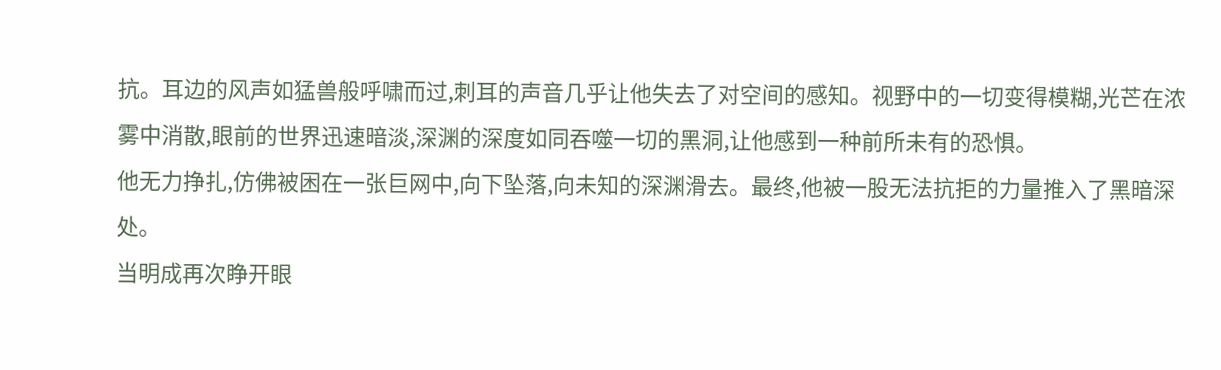抗。耳边的风声如猛兽般呼啸而过,刺耳的声音几乎让他失去了对空间的感知。视野中的一切变得模糊,光芒在浓雾中消散,眼前的世界迅速暗淡,深渊的深度如同吞噬一切的黑洞,让他感到一种前所未有的恐惧。
他无力挣扎,仿佛被困在一张巨网中,向下坠落,向未知的深渊滑去。最终,他被一股无法抗拒的力量推入了黑暗深处。
当明成再次睁开眼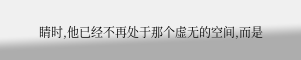睛时,他已经不再处于那个虚无的空间,而是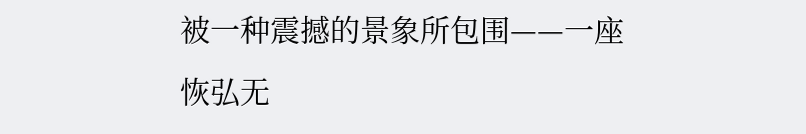被一种震撼的景象所包围——一座恢弘无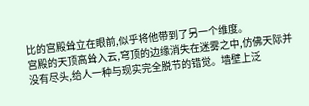比的宫殿耸立在眼前,似乎将他带到了另一个维度。
宫殿的天顶高耸入云,穹顶的边缘消失在迷雾之中,仿佛天际并没有尽头,给人一种与现实完全脱节的错觉。墙壁上泛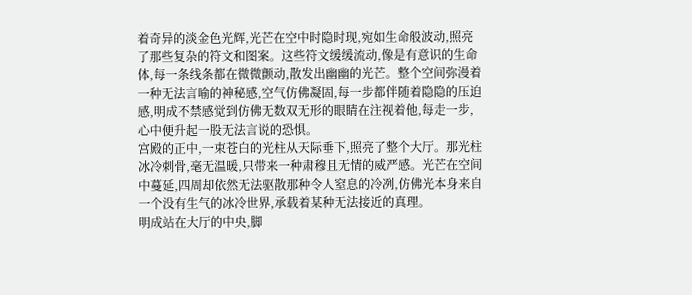着奇异的淡金色光辉,光芒在空中时隐时现,宛如生命般波动,照亮了那些复杂的符文和图案。这些符文缓缓流动,像是有意识的生命体,每一条线条都在微微颤动,散发出幽幽的光芒。整个空间弥漫着一种无法言喻的神秘感,空气仿佛凝固,每一步都伴随着隐隐的压迫感,明成不禁感觉到仿佛无数双无形的眼睛在注视着他,每走一步,心中便升起一股无法言说的恐惧。
宫殿的正中,一束苍白的光柱从天际垂下,照亮了整个大厅。那光柱冰冷刺骨,毫无温暖,只带来一种肃穆且无情的威严感。光芒在空间中蔓延,四周却依然无法驱散那种令人窒息的冷冽,仿佛光本身来自一个没有生气的冰冷世界,承载着某种无法接近的真理。
明成站在大厅的中央,脚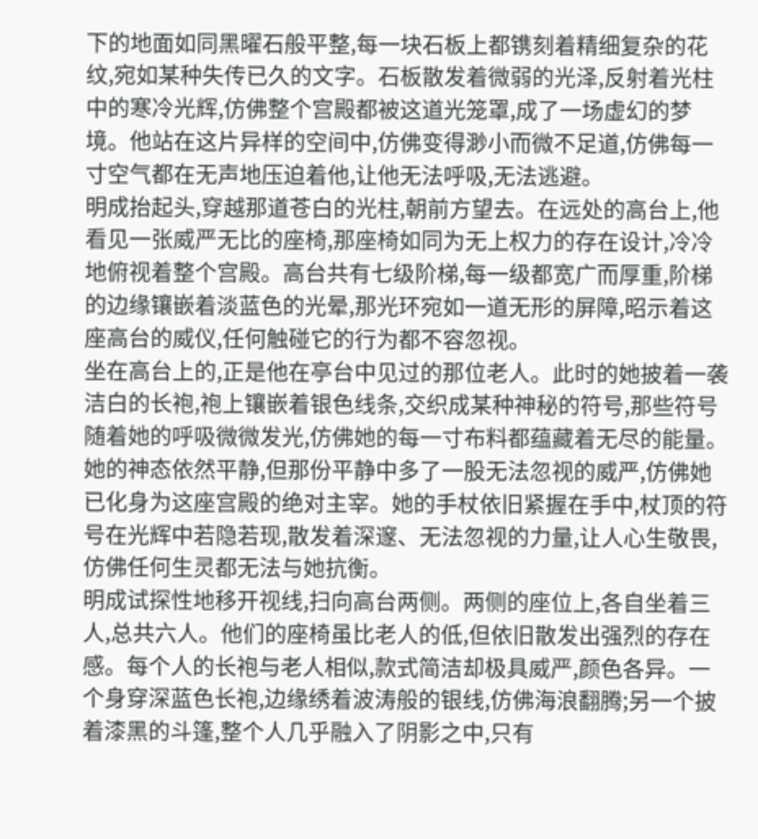下的地面如同黑曜石般平整,每一块石板上都镌刻着精细复杂的花纹,宛如某种失传已久的文字。石板散发着微弱的光泽,反射着光柱中的寒冷光辉,仿佛整个宫殿都被这道光笼罩,成了一场虚幻的梦境。他站在这片异样的空间中,仿佛变得渺小而微不足道,仿佛每一寸空气都在无声地压迫着他,让他无法呼吸,无法逃避。
明成抬起头,穿越那道苍白的光柱,朝前方望去。在远处的高台上,他看见一张威严无比的座椅,那座椅如同为无上权力的存在设计,冷冷地俯视着整个宫殿。高台共有七级阶梯,每一级都宽广而厚重,阶梯的边缘镶嵌着淡蓝色的光晕,那光环宛如一道无形的屏障,昭示着这座高台的威仪,任何触碰它的行为都不容忽视。
坐在高台上的,正是他在亭台中见过的那位老人。此时的她披着一袭洁白的长袍,袍上镶嵌着银色线条,交织成某种神秘的符号,那些符号随着她的呼吸微微发光,仿佛她的每一寸布料都蕴藏着无尽的能量。她的神态依然平静,但那份平静中多了一股无法忽视的威严,仿佛她已化身为这座宫殿的绝对主宰。她的手杖依旧紧握在手中,杖顶的符号在光辉中若隐若现,散发着深邃、无法忽视的力量,让人心生敬畏,仿佛任何生灵都无法与她抗衡。
明成试探性地移开视线,扫向高台两侧。两侧的座位上,各自坐着三人,总共六人。他们的座椅虽比老人的低,但依旧散发出强烈的存在感。每个人的长袍与老人相似,款式简洁却极具威严,颜色各异。一个身穿深蓝色长袍,边缘绣着波涛般的银线,仿佛海浪翻腾;另一个披着漆黑的斗篷,整个人几乎融入了阴影之中,只有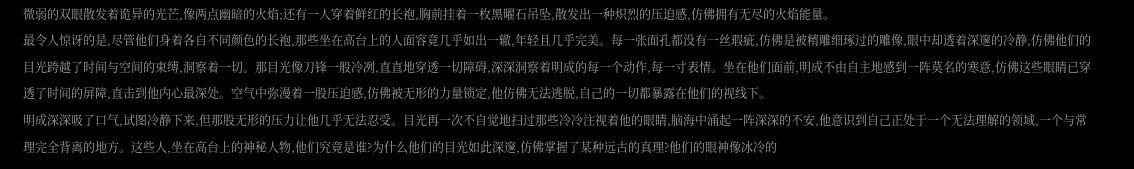微弱的双眼散发着诡异的光芒,像两点幽暗的火焰;还有一人穿着鲜红的长袍,胸前挂着一枚黑曜石吊坠,散发出一种炽烈的压迫感,仿佛拥有无尽的火焰能量。
最令人惊讶的是,尽管他们身着各自不同颜色的长袍,那些坐在高台上的人面容竟几乎如出一辙,年轻且几乎完美。每一张面孔都没有一丝瑕疵,仿佛是被精雕细琢过的雕像,眼中却透着深邃的冷静,仿佛他们的目光跨越了时间与空间的束缚,洞察着一切。那目光像刀锋一般冷冽,直直地穿透一切障碍,深深洞察着明成的每一个动作,每一寸表情。坐在他们面前,明成不由自主地感到一阵莫名的寒意,仿佛这些眼睛已穿透了时间的屏障,直击到他内心最深处。空气中弥漫着一股压迫感,仿佛被无形的力量锁定,他仿佛无法逃脱,自己的一切都暴露在他们的视线下。
明成深深吸了口气,试图冷静下来,但那股无形的压力让他几乎无法忍受。目光再一次不自觉地扫过那些冷冷注视着他的眼睛,脑海中涌起一阵深深的不安,他意识到自己正处于一个无法理解的领域,一个与常理完全背离的地方。这些人,坐在高台上的神秘人物,他们究竟是谁?为什么他们的目光如此深邃,仿佛掌握了某种远古的真理?他们的眼神像冰冷的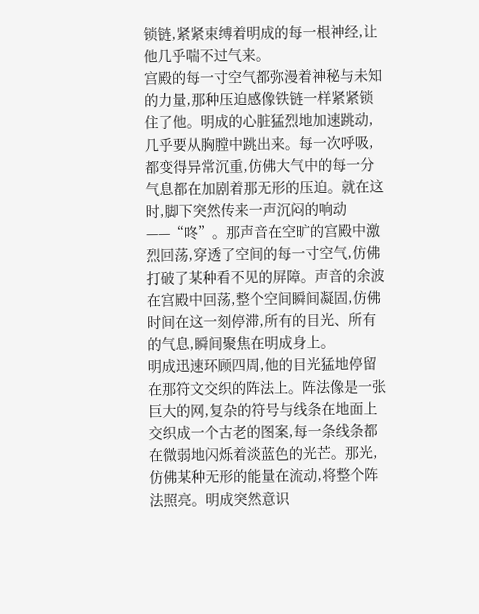锁链,紧紧束缚着明成的每一根神经,让他几乎喘不过气来。
宫殿的每一寸空气都弥漫着神秘与未知的力量,那种压迫感像铁链一样紧紧锁住了他。明成的心脏猛烈地加速跳动,几乎要从胸膛中跳出来。每一次呼吸,都变得异常沉重,仿佛大气中的每一分气息都在加剧着那无形的压迫。就在这时,脚下突然传来一声沉闷的响动——“咚”。那声音在空旷的宫殿中激烈回荡,穿透了空间的每一寸空气,仿佛打破了某种看不见的屏障。声音的余波在宫殿中回荡,整个空间瞬间凝固,仿佛时间在这一刻停滞,所有的目光、所有的气息,瞬间聚焦在明成身上。
明成迅速环顾四周,他的目光猛地停留在那符文交织的阵法上。阵法像是一张巨大的网,复杂的符号与线条在地面上交织成一个古老的图案,每一条线条都在微弱地闪烁着淡蓝色的光芒。那光,仿佛某种无形的能量在流动,将整个阵法照亮。明成突然意识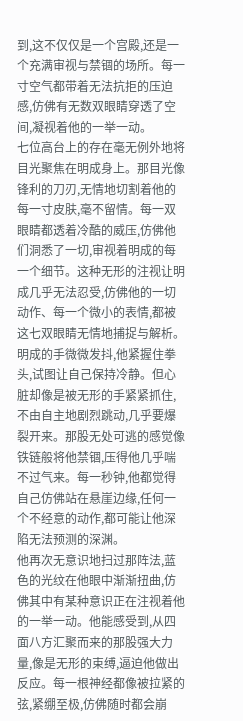到,这不仅仅是一个宫殿,还是一个充满审视与禁锢的场所。每一寸空气都带着无法抗拒的压迫感,仿佛有无数双眼睛穿透了空间,凝视着他的一举一动。
七位高台上的存在毫无例外地将目光聚焦在明成身上。那目光像锋利的刀刃,无情地切割着他的每一寸皮肤,毫不留情。每一双眼睛都透着冷酷的威压,仿佛他们洞悉了一切,审视着明成的每一个细节。这种无形的注视让明成几乎无法忍受,仿佛他的一切动作、每一个微小的表情,都被这七双眼睛无情地捕捉与解析。
明成的手微微发抖,他紧握住拳头,试图让自己保持冷静。但心脏却像是被无形的手紧紧抓住,不由自主地剧烈跳动,几乎要爆裂开来。那股无处可逃的感觉像铁链般将他禁锢,压得他几乎喘不过气来。每一秒钟,他都觉得自己仿佛站在悬崖边缘,任何一个不经意的动作,都可能让他深陷无法预测的深渊。
他再次无意识地扫过那阵法,蓝色的光纹在他眼中渐渐扭曲,仿佛其中有某种意识正在注视着他的一举一动。他能感受到,从四面八方汇聚而来的那股强大力量,像是无形的束缚,逼迫他做出反应。每一根神经都像被拉紧的弦,紧绷至极,仿佛随时都会崩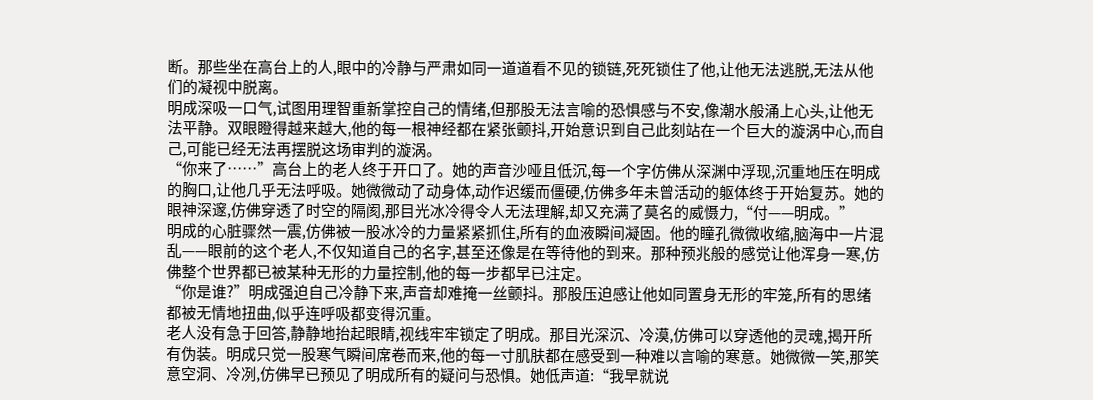断。那些坐在高台上的人,眼中的冷静与严肃如同一道道看不见的锁链,死死锁住了他,让他无法逃脱,无法从他们的凝视中脱离。
明成深吸一口气,试图用理智重新掌控自己的情绪,但那股无法言喻的恐惧感与不安,像潮水般涌上心头,让他无法平静。双眼瞪得越来越大,他的每一根神经都在紧张颤抖,开始意识到自己此刻站在一个巨大的漩涡中心,而自己,可能已经无法再摆脱这场审判的漩涡。
“你来了……”高台上的老人终于开口了。她的声音沙哑且低沉,每一个字仿佛从深渊中浮现,沉重地压在明成的胸口,让他几乎无法呼吸。她微微动了动身体,动作迟缓而僵硬,仿佛多年未曾活动的躯体终于开始复苏。她的眼神深邃,仿佛穿透了时空的隔阂,那目光冰冷得令人无法理解,却又充满了莫名的威慑力,“付——明成。”
明成的心脏骤然一震,仿佛被一股冰冷的力量紧紧抓住,所有的血液瞬间凝固。他的瞳孔微微收缩,脑海中一片混乱——眼前的这个老人,不仅知道自己的名字,甚至还像是在等待他的到来。那种预兆般的感觉让他浑身一寒,仿佛整个世界都已被某种无形的力量控制,他的每一步都早已注定。
“你是谁?”明成强迫自己冷静下来,声音却难掩一丝颤抖。那股压迫感让他如同置身无形的牢笼,所有的思绪都被无情地扭曲,似乎连呼吸都变得沉重。
老人没有急于回答,静静地抬起眼睛,视线牢牢锁定了明成。那目光深沉、冷漠,仿佛可以穿透他的灵魂,揭开所有伪装。明成只觉一股寒气瞬间席卷而来,他的每一寸肌肤都在感受到一种难以言喻的寒意。她微微一笑,那笑意空洞、冷冽,仿佛早已预见了明成所有的疑问与恐惧。她低声道:“我早就说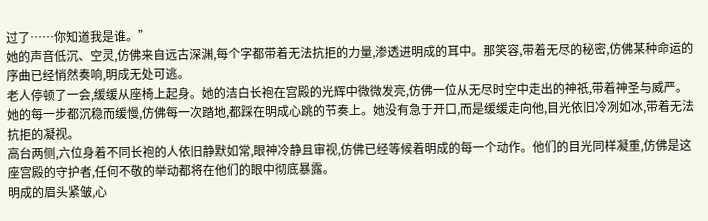过了……你知道我是谁。”
她的声音低沉、空灵,仿佛来自远古深渊,每个字都带着无法抗拒的力量,渗透进明成的耳中。那笑容,带着无尽的秘密,仿佛某种命运的序曲已经悄然奏响,明成无处可逃。
老人停顿了一会,缓缓从座椅上起身。她的洁白长袍在宫殿的光辉中微微发亮,仿佛一位从无尽时空中走出的神祇,带着神圣与威严。她的每一步都沉稳而缓慢,仿佛每一次踏地,都踩在明成心跳的节奏上。她没有急于开口,而是缓缓走向他,目光依旧冷冽如冰,带着无法抗拒的凝视。
高台两侧,六位身着不同长袍的人依旧静默如常,眼神冷静且审视,仿佛已经等候着明成的每一个动作。他们的目光同样凝重,仿佛是这座宫殿的守护者,任何不敬的举动都将在他们的眼中彻底暴露。
明成的眉头紧皱,心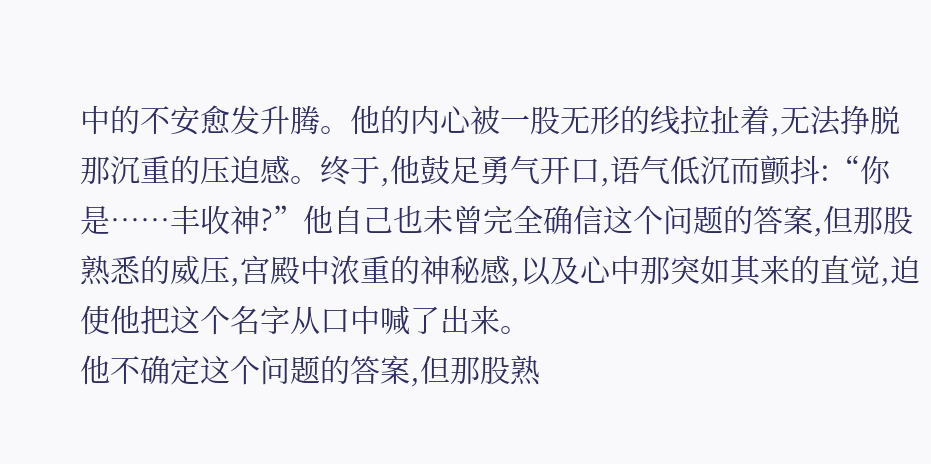中的不安愈发升腾。他的内心被一股无形的线拉扯着,无法挣脱那沉重的压迫感。终于,他鼓足勇气开口,语气低沉而颤抖:“你是……丰收神?”他自己也未曾完全确信这个问题的答案,但那股熟悉的威压,宫殿中浓重的神秘感,以及心中那突如其来的直觉,迫使他把这个名字从口中喊了出来。
他不确定这个问题的答案,但那股熟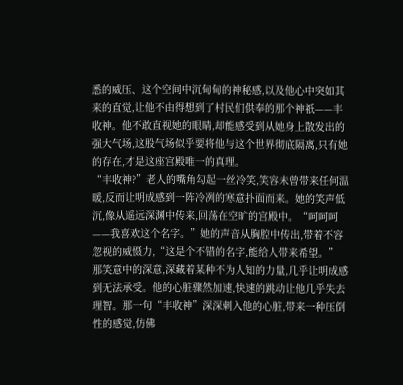悉的威压、这个空间中沉甸甸的神秘感,以及他心中突如其来的直觉,让他不由得想到了村民们供奉的那个神祇——丰收神。他不敢直视她的眼睛,却能感受到从她身上散发出的强大气场,这股气场似乎要将他与这个世界彻底隔离,只有她的存在,才是这座宫殿唯一的真理。
“丰收神?”老人的嘴角勾起一丝冷笑,笑容未曾带来任何温暖,反而让明成感到一阵冷冽的寒意扑面而来。她的笑声低沉,像从遥远深渊中传来,回荡在空旷的宫殿中。“呵呵呵——我喜欢这个名字。”她的声音从胸腔中传出,带着不容忽视的威慑力,“这是个不错的名字,能给人带来希望。”
那笑意中的深意,深藏着某种不为人知的力量,几乎让明成感到无法承受。他的心脏骤然加速,快速的跳动让他几乎失去理智。那一句“丰收神”深深刺入他的心脏,带来一种压倒性的感觉,仿佛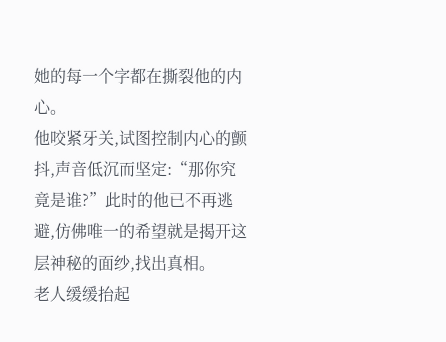她的每一个字都在撕裂他的内心。
他咬紧牙关,试图控制内心的颤抖,声音低沉而坚定:“那你究竟是谁?”此时的他已不再逃避,仿佛唯一的希望就是揭开这层神秘的面纱,找出真相。
老人缓缓抬起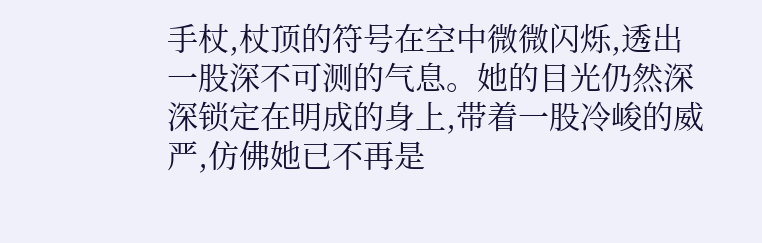手杖,杖顶的符号在空中微微闪烁,透出一股深不可测的气息。她的目光仍然深深锁定在明成的身上,带着一股冷峻的威严,仿佛她已不再是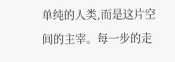单纯的人类,而是这片空间的主宰。每一步的走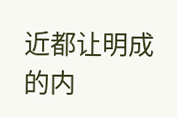近都让明成的内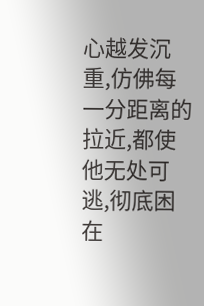心越发沉重,仿佛每一分距离的拉近,都使他无处可逃,彻底困在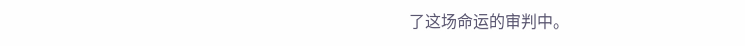了这场命运的审判中。